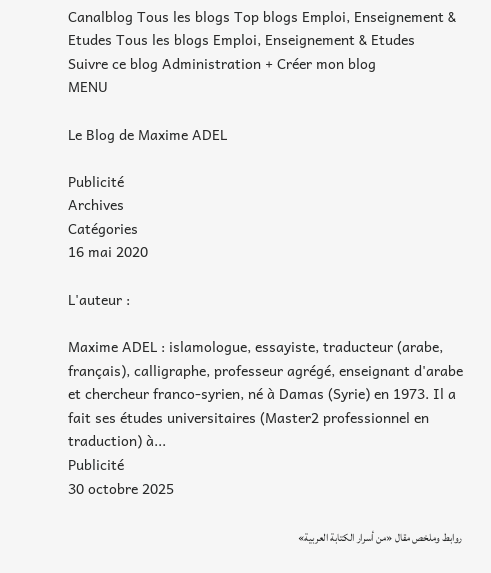Canalblog Tous les blogs Top blogs Emploi, Enseignement & Etudes Tous les blogs Emploi, Enseignement & Etudes
Suivre ce blog Administration + Créer mon blog
MENU

Le Blog de Maxime ADEL

Publicité
Archives
Catégories
16 mai 2020

L'auteur :

Maxime ADEL : islamologue, essayiste, traducteur (arabe, français), calligraphe, professeur agrégé, enseignant d'arabe et chercheur franco-syrien, né à Damas (Syrie) en 1973. Il a fait ses études universitaires (Master2 professionnel en traduction) à...
Publicité
30 octobre 2025

روابط وملخص مقال «من أسرار الكتابة العربية»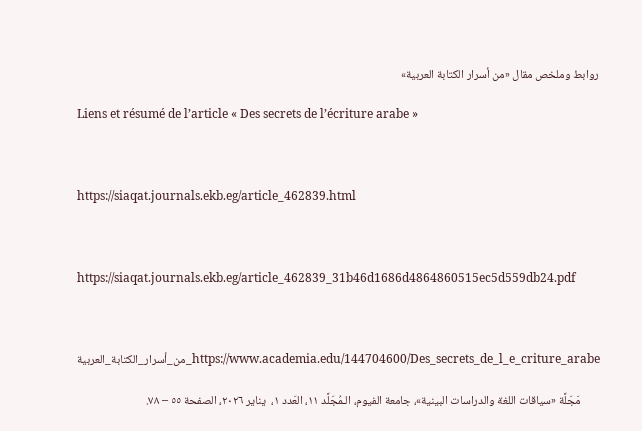روابط وملخص مقال «من أسرار الكتابة العربية»

Liens et résumé de l’article « Des secrets de l’écriture arabe »



https://siaqat.journals.ekb.eg/article_462839.html



https://siaqat.journals.ekb.eg/article_462839_31b46d1686d4864860515ec5d559db24.pdf



https://www.academia.edu/144704600/Des_secrets_de_l_e_criture_arabe_من_أسرار_الكتابة_العربية

       مَجَلَّة «سياقات اللغة والدراسات البينية»، جامعة الفيوم، الـمُجَلَّد ١١، العَدد ١،  يناير ٢٠٢٦، الصفحة ٥٥ – ٧٨.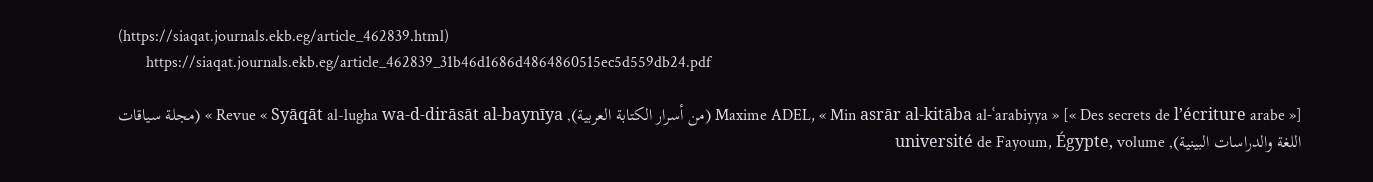(https://siaqat.journals.ekb.eg/article_462839.html)
       https://siaqat.journals.ekb.eg/article_462839_31b46d1686d4864860515ec5d559db24.pdf

Maxime ADEL, « Min asrār al-kitāba al-ʿarabiyya » [« Des secrets de l’écriture arabe »] (من أسرار الكتابة العربية), Revue « Syāqāt al-lugha wa-d-dirāsāt al-baynīya » (مجلة سياقات اللغة والدراسات البينية), université de Fayoum, Égypte, volume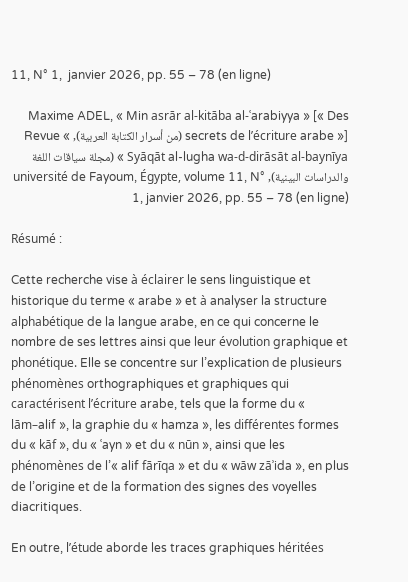11, N° 1,  janvier 2026, pp. 55 – 78 (en ligne)

Maxime ADEL, « Min asrār al-kitāba al-ʿarabiyya » [« Des secrets de l’écriture arabe »] (من أسرار الكتابة العربية), Revue « Syāqāt al-lugha wa-d-dirāsāt al-baynīya » (مجلة سياقات اللغة والدراسات البينية), université de Fayoum, Égypte, volume 11, N° 1, janvier 2026, pp. 55 – 78 (en ligne)

Résumé :

Cette recherche vise à éclairer le sens linguistique et historique du terme « arabe » et à analyser la structure alphabétique de la langue arabe, en ce qui concerne le nombre de ses lettres ainsi que leur évolution graphique et phonétique. Elle se concentre sur l’explication de plusieurs phénomènes orthographiques et graphiques qui caractérisent l’écriture arabe, tels que la forme du « lām–alif », la graphie du « hamza », les différentes formes du « kāf », du « ʿayn » et du « nūn », ainsi que les phénomènes de l’« alif fārīqa » et du « wāw zāʾida », en plus de l’origine et de la formation des signes des voyelles diacritiques.

En outre, l’étude aborde les traces graphiques héritées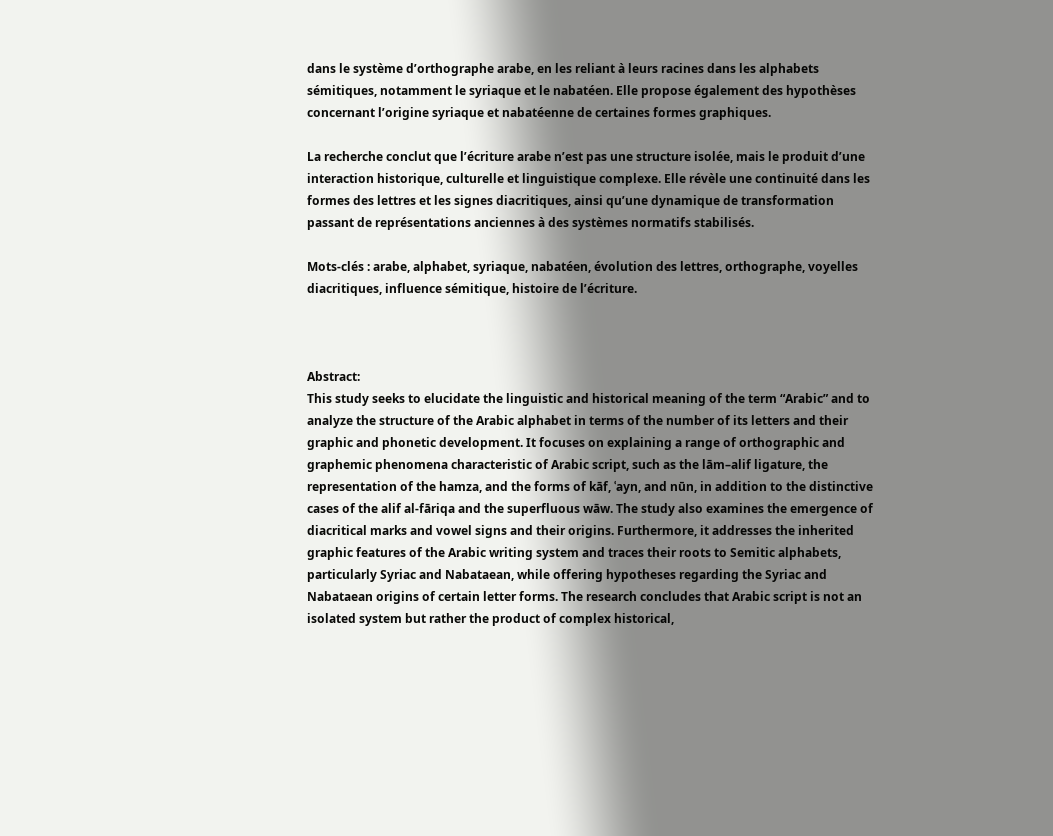dans le système d’orthographe arabe, en les reliant à leurs racines dans les alphabets sémitiques, notamment le syriaque et le nabatéen. Elle propose également des hypothèses concernant l’origine syriaque et nabatéenne de certaines formes graphiques.

La recherche conclut que l’écriture arabe n’est pas une structure isolée, mais le produit d’une interaction historique, culturelle et linguistique complexe. Elle révèle une continuité dans les formes des lettres et les signes diacritiques, ainsi qu’une dynamique de transformation passant de représentations anciennes à des systèmes normatifs stabilisés.

Mots-clés : arabe, alphabet, syriaque, nabatéen, évolution des lettres, orthographe, voyelles diacritiques, influence sémitique, histoire de l’écriture.



Abstract:
This study seeks to elucidate the linguistic and historical meaning of the term “Arabic” and to analyze the structure of the Arabic alphabet in terms of the number of its letters and their graphic and phonetic development. It focuses on explaining a range of orthographic and graphemic phenomena characteristic of Arabic script, such as the lām–alif ligature, the representation of the hamza, and the forms of kāf, ʿayn, and nūn, in addition to the distinctive cases of the alif al-fāriqa and the superfluous wāw. The study also examines the emergence of diacritical marks and vowel signs and their origins. Furthermore, it addresses the inherited graphic features of the Arabic writing system and traces their roots to Semitic alphabets, particularly Syriac and Nabataean, while offering hypotheses regarding the Syriac and Nabataean origins of certain letter forms. The research concludes that Arabic script is not an isolated system but rather the product of complex historical,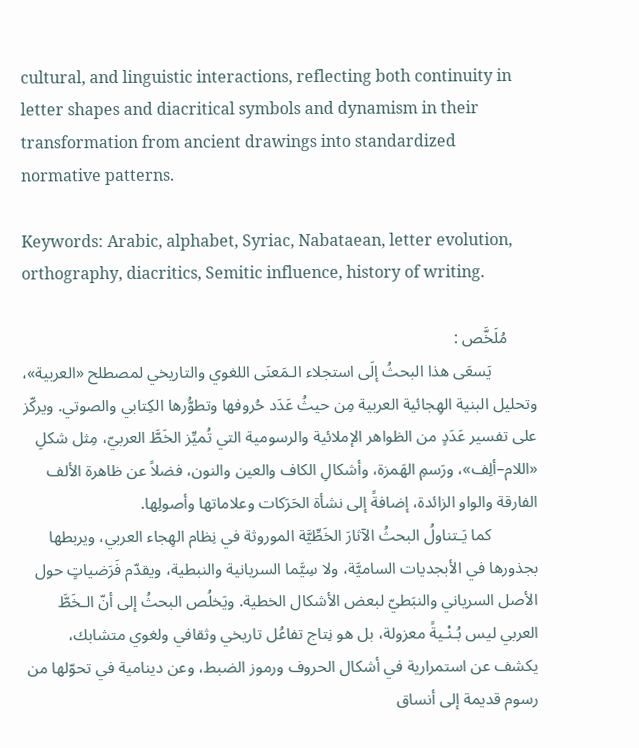cultural, and linguistic interactions, reflecting both continuity in letter shapes and diacritical symbols and dynamism in their transformation from ancient drawings into standardized normative patterns.

Keywords: Arabic, alphabet, Syriac, Nabataean, letter evolution, orthography, diacritics, Semitic influence, history of writing.

       مُلَخَّص :
           يَسعَى هذا البحثُ إلَى استجلاء الـمَعنَى اللغوي والتاريخي لمصطلح «العربية»، وتحليل البنية الهِجائية العربية مِن حيثُ عَدَد حُروفها وتطوُّرها الكِتابي والصوتي. ويركّز على تفسير عَدَدٍ من الظواهر الإملائية والرسومية التي تُميِّز الخَطَّ العربيّ، مِثل شكلِ «اللام–ألِف»، ورَسمِ الهَمزة، وأشكالِ الكاف والعين والنون، فضلاً عن ظاهرة الألف الفارقة والواو الزائدة، إضافةً إلى نشأة الحَرَكات وعلاماتها وأصولِها.
           كما يَـتناولُ البحثُ الآثارَ الخَطِّيَّة الموروثة في نِظام الهِجاء العربي، ويربطها بجذورها في الأبجديات الساميَّة، ولا سِيَّما السريانية والنبطية، ويقدّم فَرَضياتٍ حول الأصل السرياني والنبَطيّ لبعض الأشكال الخطية. ويَخلُص البحثُ إلى أنّ الـخَطَّ العربي ليس بُـنْـيةً معزولة، بل هو نِتاج تفاعُل تاريخي وثقافي ولغوي متشابك، يكشف عن استمرارية في أشكال الحروف ورموز الضبط، وعن دينامية في تحوّلها من رسوم قديمة إلى أنساق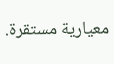معيارية مستقرة.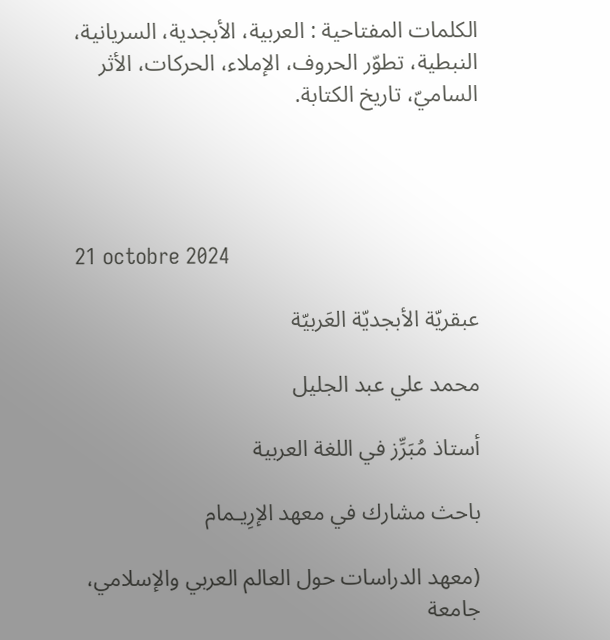الكلمات المفتاحية : العربية، الأبجدية، السريانية، النبطية، تطوّر الحروف، الإملاء، الحركات، الأثر الساميّ، تاريخ الكتابة.




21 octobre 2024

عبقريّة الأبجديّة العَربيّة

محمد علي عبد الجليل

أستاذ مُبَرِّز في اللغة العربية

باحث مشارك في معهد الإرِيـمام

(معهد الدراسات حول العالم العربي والإسلامي، جامعة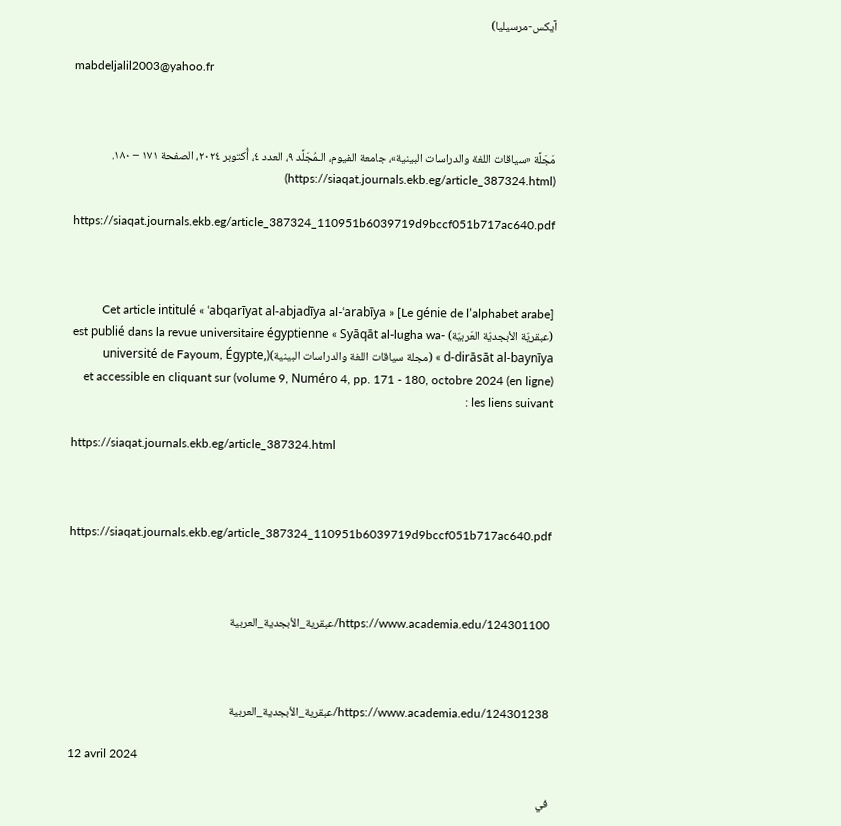آيكس-مرسيليا)

mabdeljalil2003@yahoo.fr



مَجَلَّة «سياقات اللغة والدراسات البينية»، جامعة الفيوم، الـمُجَلَّد ٩، العدد ٤، أُكتوبر ٢٠٢٤، الصفحة ١٧١ – ١٨٠. (https://siaqat.journals.ekb.eg/article_387324.html)

https://siaqat.journals.ekb.eg/article_387324_110951b6039719d9bccf051b717ac640.pdf



Cet article intitulé « ʿabqarīyat al-abjadīya al-ʿarabīya » [Le génie de l’alphabet arabe] (عبقريّة الأبجديّة العَربيّة) est publié dans la revue universitaire égyptienne « Syāqāt al-lugha wa-d-dirāsāt al-baynīya » (مجلة سياقات اللغة والدراسات البينية)(université de Fayoum, Égypte, volume 9, Numéro 4, pp. 171 - 180, octobre 2024 (en ligne)) et accessible en cliquant sur les liens suivant :

https://siaqat.journals.ekb.eg/article_387324.html



https://siaqat.journals.ekb.eg/article_387324_110951b6039719d9bccf051b717ac640.pdf



https://www.academia.edu/124301100/عبقرية_الأبجدية_العربية



https://www.academia.edu/124301238/عبقرية_الأبجدية_العربية

12 avril 2024

في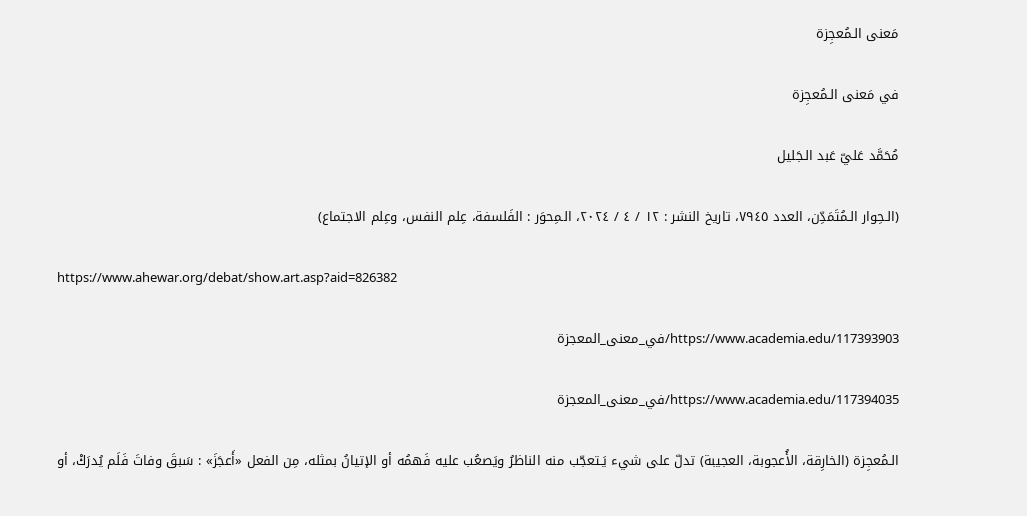مَعنى الـمُعجِزة

في مَعنى الـمُعجِزة

مُحَمَّد عَليّ عَبد الـجَليل

(الـحِوار الـمُتَمَدِّن، العدد ٧٩٤٥، تاريخ النشر : ١٢ / ٤ / ٢٠٢٤، الـمِحوَر : الفَلسفة، عِلم النفس، وعِلم الاجتماع)

https://www.ahewar.org/debat/show.art.asp?aid=826382

https://www.academia.edu/117393903/في_معنى_المعجزة

https://www.academia.edu/117394035/في_معنى_المعجزة

الـمُعجِزة (الخارِقة، الأُعجوبة، العجيبة) تدلّ على شيء يَـتعجّب منه الناظرُ ويَصعُب عليه فَهمُه أو الإتيانُ بمثله، مِن الفعل «أَعجَزَ» : سَبقَ وفاتَ فَلَم يُدرَكْ، أو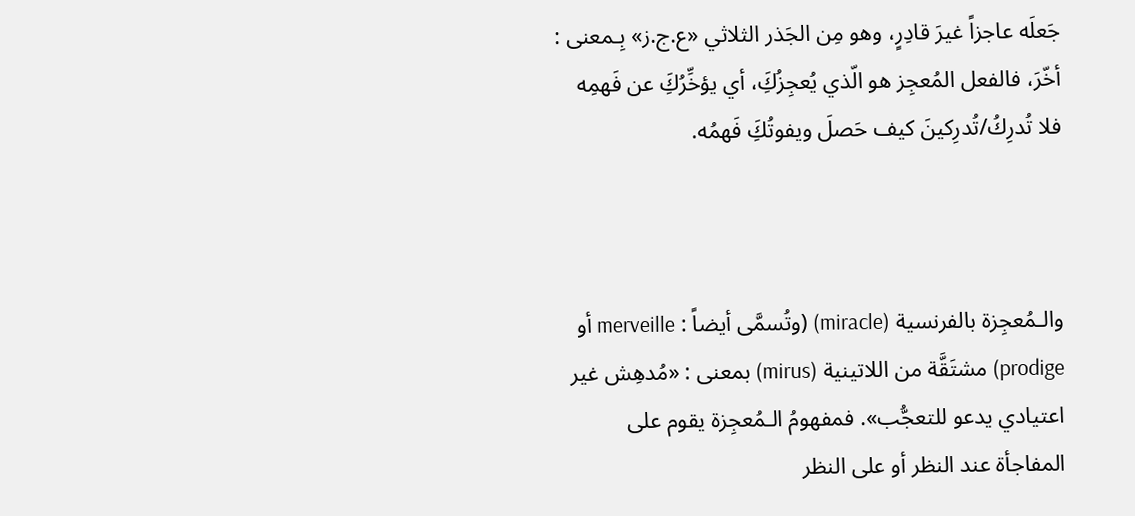جَعلَه عاجزاً غيرَ قادِرٍ، وهو مِن الجَذر الثلاثي «ع.ج.ز» بِـمعنى : أخّرَ، فالفعل المُعجِز هو الّذي يُعجِزُكَِ، أي يؤخِّرُكَِ عن فَهمِه فلا تُدرِكُ/تُدرِكينَ كيف حَصلَ ويفوتُكَِ فَهمُه.



والـمُعجِزة بالفرنسية (miracle) (وتُسمَّى أيضاً : merveille أو prodige) مشتَقَّة من اللاتينية (mirus) بمعنى : «مُدهِش غير اعتيادي يدعو للتعجُّب». فمفهومُ الـمُعجِزة يقوم على المفاجأة عند النظر أو على النظر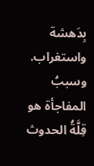بِدَهشة واستغراب. وسببُ المفاجأة هو قِلَّةُ الحدوث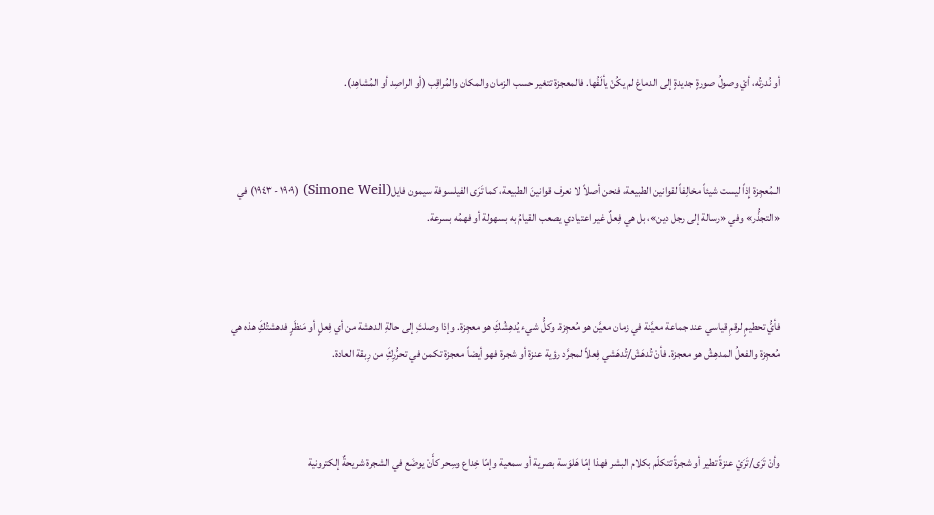أو نُدرتُه، أيْ وصولُ صورةٍ جديدةٍ إلى الدماغ لم يكُنْ يألَفُها. فالمعجزة تتغير حسب الزمان والمكان والمُراقِب (أو الراصِد أو المُشاهِد).



الـمُعجِزة إِذاً ليست شيئاً مخالِفاً لقوانين الطبيعة، فنحن أصلاً لا نعرف قوانينَ الطبيعة، كما تَرَى الفيلسوفة سيمون فايل(Simone Weil) (١٩٠٩ - ١٩٤٣) في «التجذُّر» وفي «رسالة إلى رجل دين»، بل هي فِعلٌ غير اعتيادي يصعب القيامُ به بسهولة أو فهمُه بسرعة.



فأيُّ تحطيمٍ لرقمِ قياسي عند جماعة معيَّنة في زمان معيَّن هو مُعجِزة. وكلُّ شيء يُدهِشُكَِ هو معجِزة. وإذا وصلتَِ إلى حالةِ الدهشة من أي فِعلٍ أو مَنظَرٍ فدهشتُكَِ هذه هي مُعجِزة والفعلُ المدهِشُ هو معجزة. فأنْ تُدهَشَ/تُدهَشي فِعلاً لمجرَّد رؤية عنزة أو شجرة فهو أيضاً معجزة تكمن في تحرُّرِكَِ من رِبقة العادة.



وأنْ تَرَى/تَرَيْ عنزةً تطير أو شجرةً تتكلّم بكلام البشر فهذا إمّا هَلوَسة بصرية أو سمعية وإمّا خِداع وسِحر كأَنْ يوضَع في الشجرة شريحةٌ إلكترونية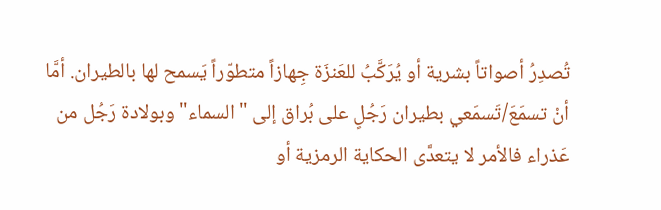تُصدِرُ أصواتاً بشرية أو يُرَكَّبُ للعَنزَة جِهازاً متطوّراً يَسمح لها بالطيران. أمَّا أنْ تسمَعَ/تَسمَعي بطيران رَجُلٍ على بُراق إلى "السماء" وبولادة رَجُل من عَذراء فالأمر لا يتعدَّى الحكاية الرمزية أو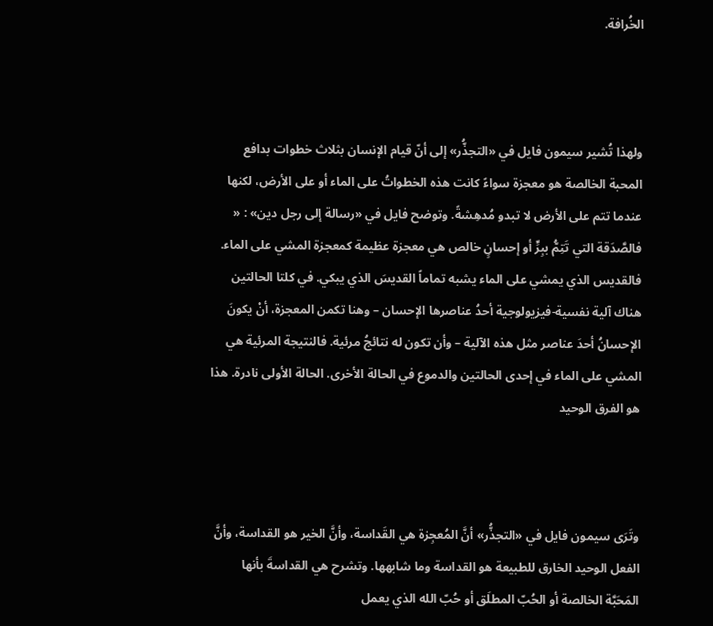الخُرافة.



ولهذا تُشير سيمون فايل في «التجذُّر» إلى أنّ قيام الإنسان بثلاث خطوات بدافع المحبة الخالصة هو معجزة سواءً كانت هذه الخطواتُ على الماء أو على الأرض، لكنها عندما تتم على الأرض لا تبدو مُدهِشةً. وتوضح فايل في «رسالة إلى رجل دين» : « فالصَّدَقة التي تَتِمُّ ببِرٍّ أو إحسانٍ خالص هي معجزة عظيمة كمعجزة المشي على الماء. فالقديس الذي يمشي على الماء يشبه تماماً القديسَ الذي يبكي. في كلتا الحالتين هناك آلية نفسية-فيزيولوجية أحدُ عناصرها الإحسان – وهنا تكمن المعجزة، أنْ يكونَ الإحسانُ أحدَ عناصر مثل هذه الآلية – وأن تكون له نتائجُ مرئية. فالنتيجة المرئية هي المشي على الماء في إحدى الحالتين والدموع في الحالة الأخرى. الحالة الأولى نادرة. هذا هو الفرق الوحيد



وتَرَى سيمون فايل في «التجذُّر» أنَّ المُعجِزة هي القَداسة، وأنَّ الخير هو القداسة، وأنَّ الفعل الوحيد الخارق للطبيعة هو القداسة وما شابهها. وتشرح هي القداسةَ بأنها المَحَبَّة الخالصة أو الحُبّ المطلَق أو حُبّ الله الذي يعمل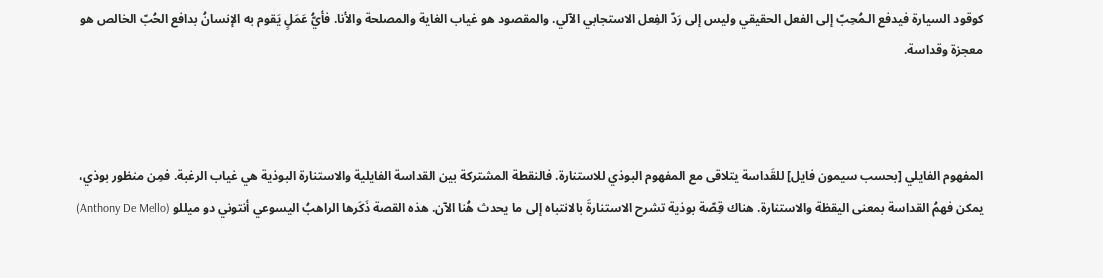كوقود السيارة فيدفع الـمُحِبّ إلى الفعل الحقيقي وليس إلى رَدّ الفِعل الاستجابي الآلي. والمقصود هو غياب الغاية والمصلحة والأنا. فأيُّ عَمَلٍ يَقوم به الإنسانُ بدافع الحُبّ الخالص هو معجزة وقداسة.



المفهوم الفايلي [بحسب سيمون فايل] للقَداسة يتلاقى مع المفهوم البوذي للاستنارة. فالنقطة المشتركة بين القداسة الفايلية والاستنارة البوذية هي غياب الرغبة. فمِن منظور بوذي، يمكن فهمُ القداسة بمعنى اليقظة والاستنارة. هناك قِصّة بوذية تشرح الاستنارةَ بالانتباه إلى ما يحدث هُنا الآن. هذه القصة ذَكَرها الراهبُ اليسوعي أنتوني دو ميللو (Anthony De Mello)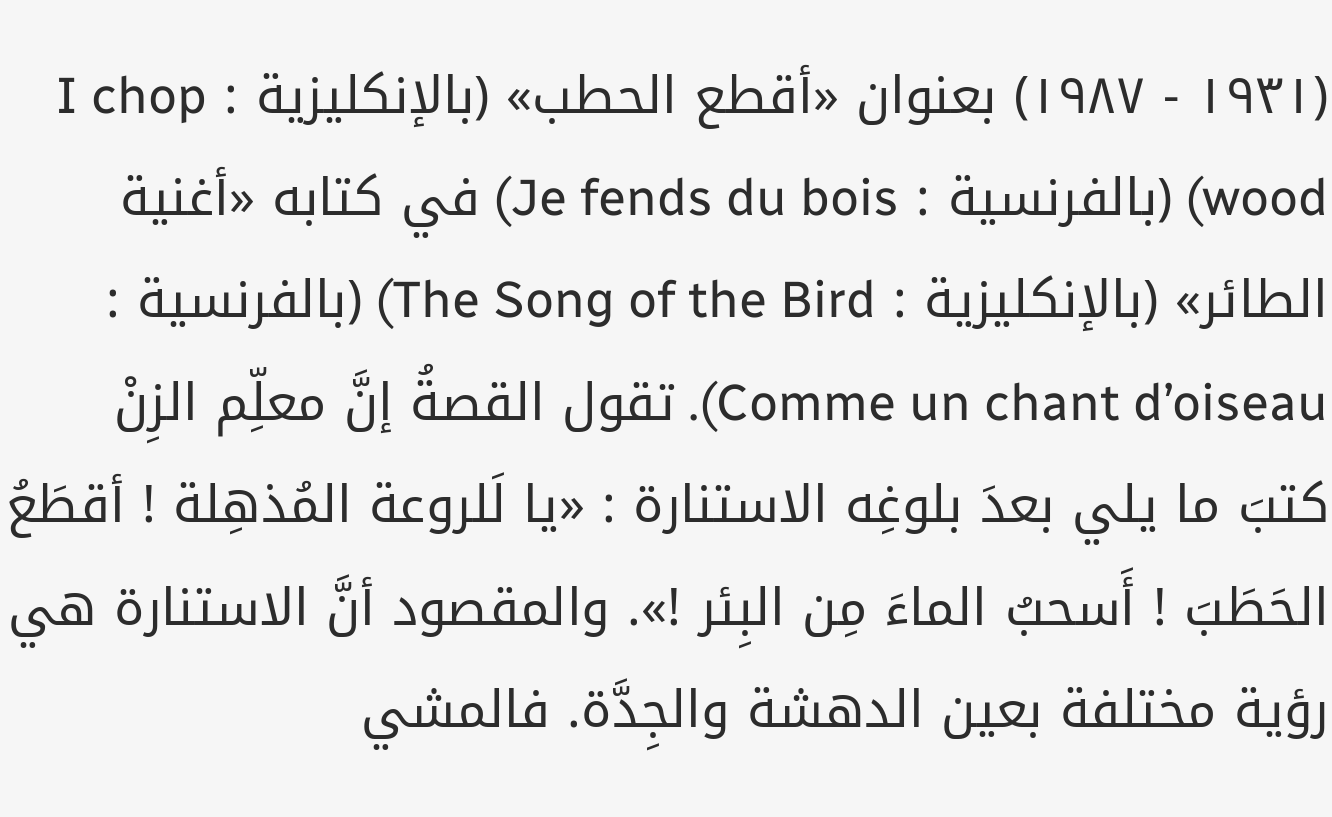(١٩٣١ - ١٩٨٧) بعنوان «أقطع الحطب» (بالإنكليزية : I chop wood) (بالفرنسية : Je fends du bois) في كتابه «أغنية الطائر» (بالإنكليزية : The Song of the Bird) (بالفرنسية : Comme un chant d’oiseau). تقول القصةُ إنَّ معلِّم الزِنْ كتبَ ما يلي بعدَ بلوغِه الاستنارة : «يا لَلروعة المُذهِلة ! أقطَعُ الحَطَبَ ! أَسحبُ الماءَ مِن البِئر !». والمقصود أنَّ الاستنارة هي رؤية مختلفة بعين الدهشة والجِدَّة. فالمشي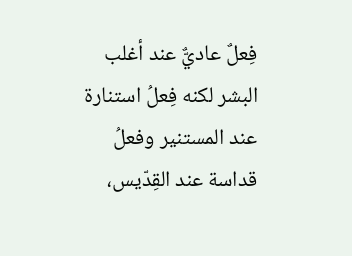فِعلٌ عاديٌّ عند أغلب البشر لكنه فِعلُ استنارة عند المستنير وفعلُ قداسة عند القِدّيس،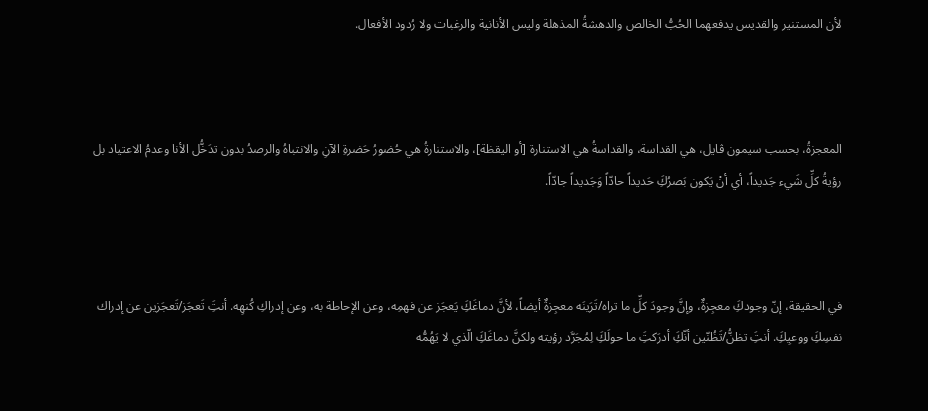لأن المستنير والقديس يدفعهما الحُبُّ الخالص والدهشةُ المذهلة وليس الأنانية والرغبات ولا رُدود الأفعال.



المعجزةُ، بحسب سيمون ڤايل، هي القداسة، والقداسةُ هي الاستنارة [أو اليقظة]، والاستنارةُ هي حُضورُ حَضرةِ الآنِ والانتباهُ والرصدُ بدون تدَخُّل الأنا وعدمُ الاعتياد بل رؤيةُ كلِّ شَيء جَديداً، أي أنْ يَكون بَصرُكَِ حَديداً حادّاً وَجَديداً جادّاً.



في الحقيقة، إنّ وجودكَِ معجِزةٌ، وإنَّ وجودَ كلِّ ما تراه/تَرَينَه معجِزةٌ أيضاً، لأنَّ دماغَكَِ يَعجَز عن فهمِه، وعن الإحاطة به، وعن إدراكِ كُنهِه. أنتَِ تَعجَز/تَعجَزين عن إدراك نفسِكَِ ووعيِكَِ. أنتَِ تظنُّ/تَظُنّين أنّكَِ أدرَكتَِ ما حولَكَِ لِمُجَرَّد رؤيته ولكنَّ دماغَكَِ الّذي لا يَهُمُّه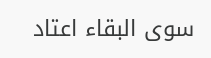سوى البقاء اعتاد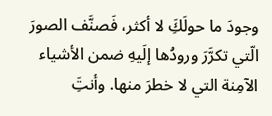وجودَ ما حولَكَِ لا أكثر، فَصنَّف الصورَ الّتي تكرَّرَ ورودُها إلَيهِ ضمن الأشياء الآمِنة التي لا خطرَ منها. وأنتَِ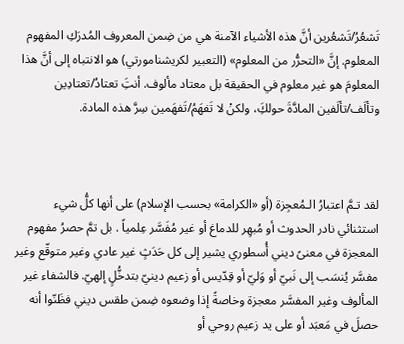تَشعُرُ/تَشعُرين أنَّ هذه الأشياء الآمنة هي من ضِمن المعروف المُدرَكِ المفهوم المعلوم. إنَّ «التحرُّر من المعلوم» (التعبير لكريشنامورتي) هو الانتباه إلى أنَّ هذا المعلومَ هو غير معلوم في الحقيقة بل معتاد مألوف. أنتَِ تعتادُ/تعتادِين وتألَف/تألَفين المادَّةَ حولكَِ، ولكنْ لا تَفهَمُ/تَفهَمين سِرَّ هذه المادة.



لقد تـمَّ اعتبارُ الـمُعجِزة (أو «الكرامة» بحسب الإسلام) على أنها كلُّ شيء استثنائي نادر الحدوث أو مُبهِر للدماغ أو غير مُفَسَّر عِلمياً . بل تمَّ حصرُ مفهوم المعجزة في معنىً ديني أُسطوري يشير إلى كل حَدَثٍ غير عادي وغير متوقّع وغير مفسَّر يُنسَب إلى نَبيّ أو وَليّ أو قِدّيس أو زعيم دينيّ بتدخُّلٍ إلهيّ. فالشفاء غير المألوف وغير المفسَّر معجزة وخاصةً إذا وضعوه ضِمن طقس ديني فظَنّوا أنه حصلَ في مَعبَد أو على يد زعيم روحي أو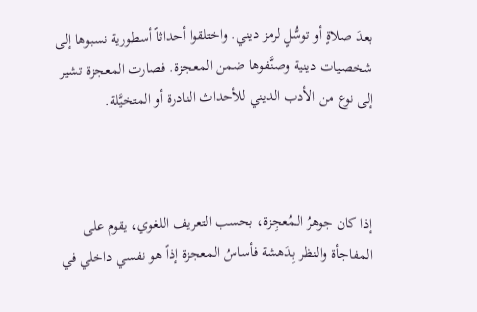بعدَ صلاةٍ أو توسُّلٍ لرمز ديني. واختلقوا أحداثاً أسطورية نسبوها إلى شخصيات دينية وصنَّفوها ضمن المعجزة. فصارت المعجزة تشير إلى نوع من الأدب الديني للأحداث النادرة أو المتخيَّلة.



إذا كان جوهرُ الـمُعجِزة، بحسب التعريف اللغوي، يقوم على المفاجأة والنظر بِدَهشة فأساسُ المعجزة إذاً هو نفسي داخلي في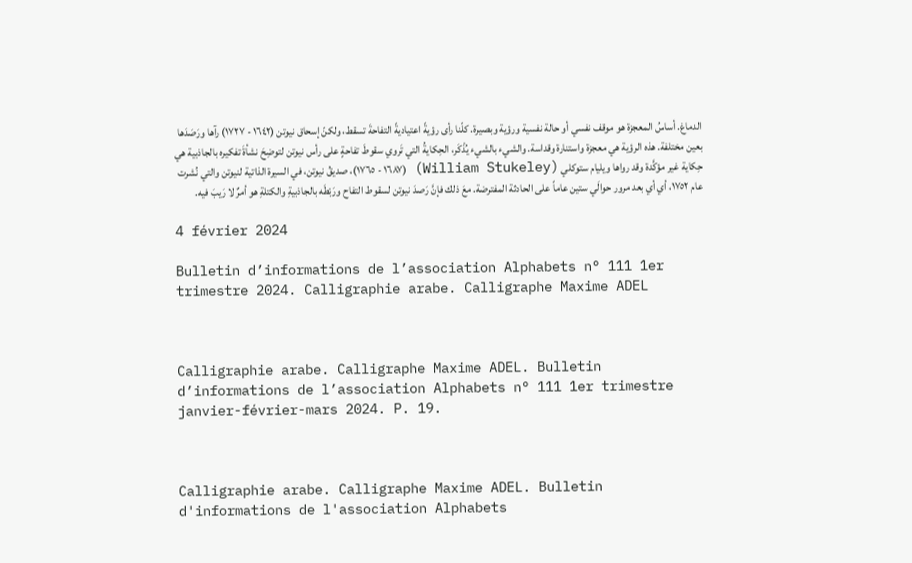الدماغ. أساسُ المعجزة هو موقف نفسي أو حالة نفسية ورؤية وبصيرة. كلّنا رأى رؤيةً اعتياديةً التفاحةَ تسقط، ولكنّ إسحاق نيوتن (١٦٤٢ - ١٧٢٧) رآها ورَصَدَها بعين مختلفة. هذه الرؤية هي معجزة واستنارة وقداسة. والشيء بالشيء يُذْكَر، الحِكايةُ التي تَروي سقوطَ تفاحةٍ على رأس نيوتن لتوضِحَ نشأةَ تفكيره بالجاذبية هي حِكاية غير مؤكَّدة وقد رواها ويليام ستوكلي (William Stukeley) (١٦٨٧ - ١٧٦٥)، صديقُ نيوتن، في السيرة الذاتية لنيوتن والتي نُشرت عام ١٧٥٢، أي أي بعد مرور حوالَي ستين عاماً على الحادثة المفترضة. معَ ذلك فإنَّ رَصدَ نيوتن لسقوط التفاح ورَبْطَه بالجاذبيةِ والكتلةِ هو أمرٌ لا رَيبَ فيه.

4 février 2024

Bulletin d’informations de l’association Alphabets n° 111 1er trimestre 2024. Calligraphie arabe. Calligraphe Maxime ADEL



Calligraphie arabe. Calligraphe Maxime ADEL. Bulletin d’informations de l’association Alphabets n° 111 1er trimestre janvier-février-mars 2024. P. 19.



Calligraphie arabe. Calligraphe Maxime ADEL. Bulletin d'informations de l'association Alphabets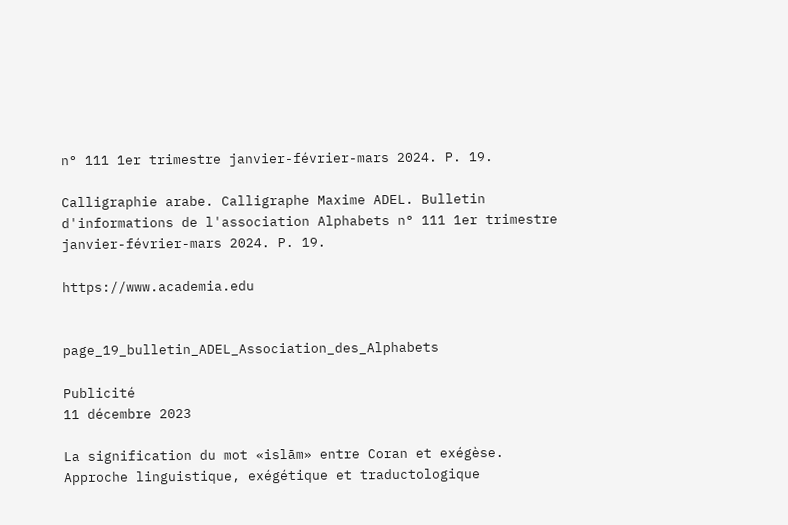n° 111 1er trimestre janvier-février-mars 2024. P. 19.

Calligraphie arabe. Calligraphe Maxime ADEL. Bulletin d'informations de l'association Alphabets n° 111 1er trimestre janvier-février-mars 2024. P. 19.

https://www.academia.edu


page_19_bulletin_ADEL_Association_des_Alphabets

Publicité
11 décembre 2023

La signification du mot «islām» entre Coran et exégèse. Approche linguistique, exégétique et traductologique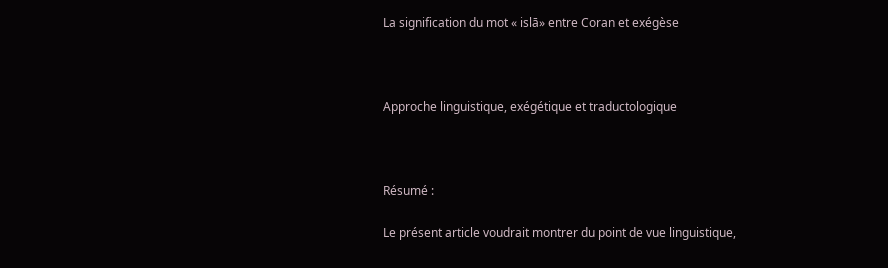La signification du mot « islā» entre Coran et exégèse



Approche linguistique, exégétique et traductologique



Résumé :

Le présent article voudrait montrer du point de vue linguistique,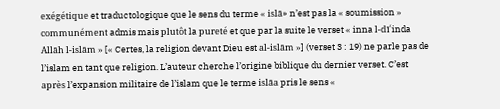exégétique et traductologique que le sens du terme « islā» n’est pas la « soumission » communément admis mais plutôt la pureté et que par la suite le verset « inna l-dīʿinda Allāh l-islām » [« Certes, la religion devant Dieu est al-islām »] (verset 3 : 19) ne parle pas de l’islam en tant que religion. L’auteur cherche l’origine biblique du dernier verset. C’est après l’expansion militaire de l’islam que le terme islāa pris le sens «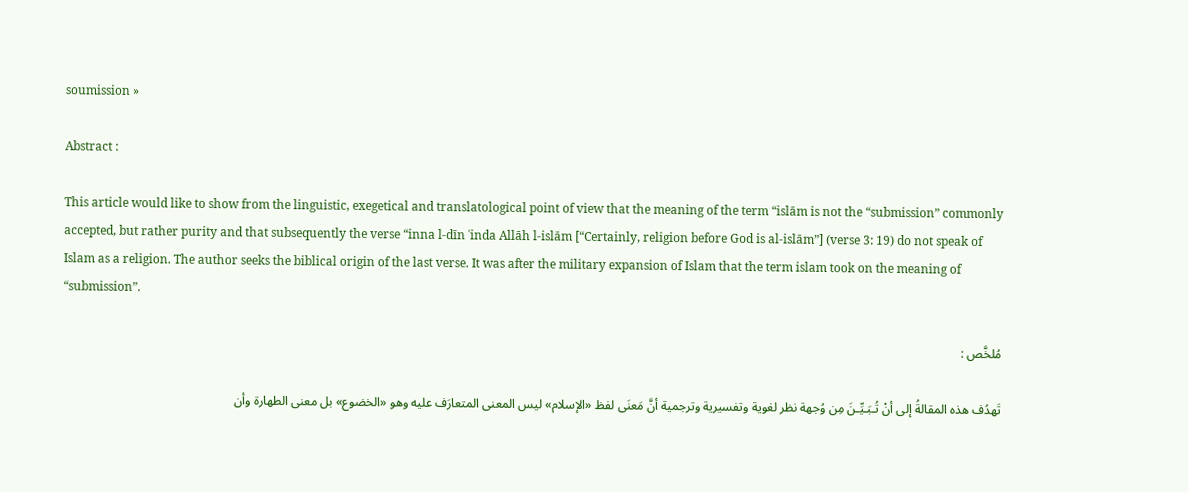soumission »

Abstract :

This article would like to show from the linguistic, exegetical and translatological point of view that the meaning of the term “islām is not the “submission” commonly accepted, but rather purity and that subsequently the verse “inna l-dīn ʿinda Allāh l-islām [“Certainly, religion before God is al-islām”] (verse 3: 19) do not speak of Islam as a religion. The author seeks the biblical origin of the last verse. It was after the military expansion of Islam that the term islam took on the meaning of “submission”.

مُلخَّص :

تَهدُف هذه المقالةُ إلى أنْ تُـبَـيِّـنَ مِن وُجهة نظر لغوية وتفسيرية وترجمية أنَّ مَعنَى لفظ «الإسلام» ليس المعنى المتعارَف عليه وهو «الخضوع» بل معنى الطهارة وأن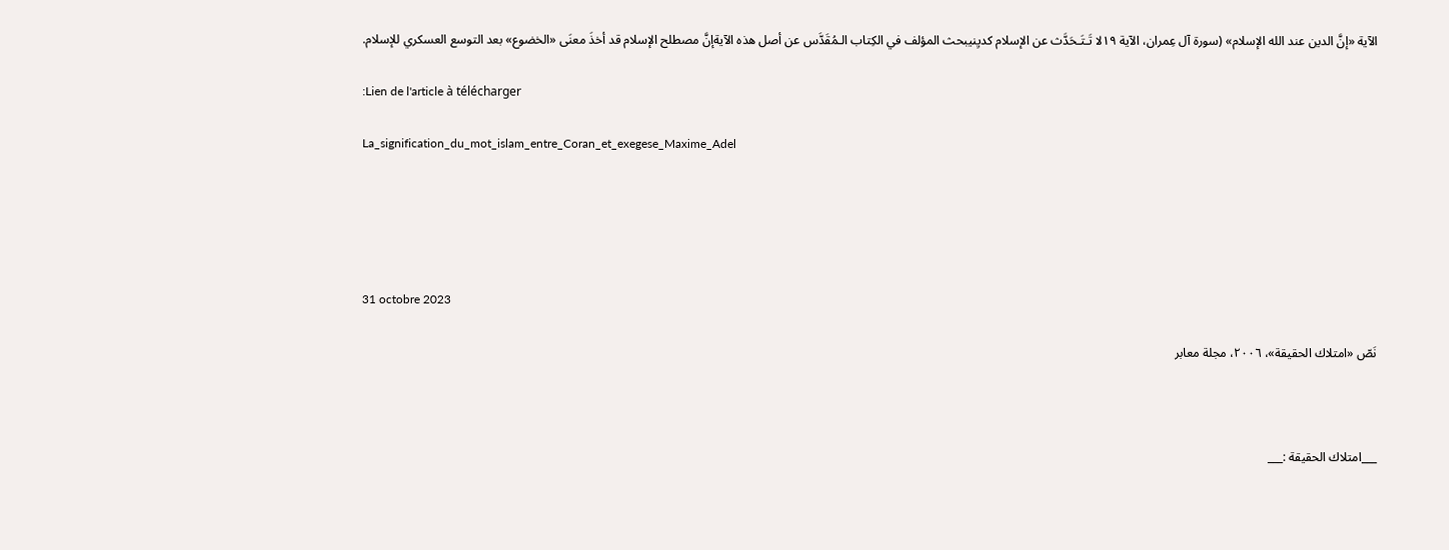الآية «إنَّ الدين عند الله الإسلام» (سورة آل عِمران، الآية ١٩لا تَـتَـحَدَّث عن الإسلام كديِنيبحث المؤلف في الكِتاب الـمُقَدَّس عن أصل هذه الآيةإنَّ مصطلح الإسلام قد أخذَ معنَى «الخضوع» بعد التوسع العسكري للإسلام.

:Lien de l'article à télécharger

La_signification_du_mot_islam_entre_Coran_et_exegese_Maxime_Adel





31 octobre 2023

نَصّ «امتلاك الحقيقة»، ٢٠٠٦، مجلة معابر



___امتلاك الحقيقة :___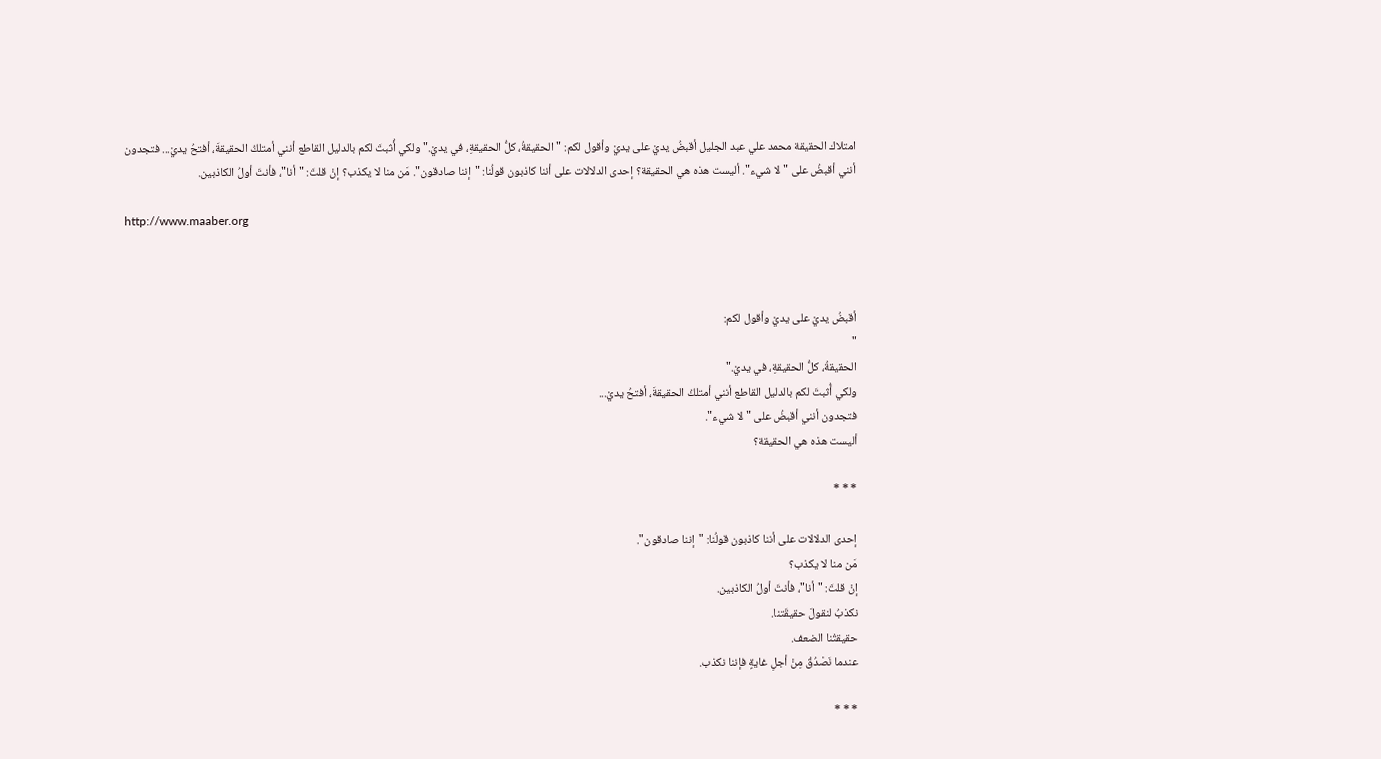امتلاك الحقيقة محمد علي عبد الجليل أقبضُ يديْ على يديْ وأقول لكم: "الحقيقةُ، كلُّ الحقيقةِ، في يديْ." ولكي أُثبتَ لكم بالدليل القاطع أنني أمتلكُ الحقيقةَ، أفتحُ يديْ... فتجدون أنني أقبضُ على "لا شيء". أليست هذه هي الحقيقة؟ إحدى الدلالات على أننا كاذبون قولُنا: "إننا صادقون". مَن منا لا يكذب؟ إنْ قلتَ: "أنا"، فأنتَ أولُ الكاذبين.

http://www.maaber.org



أقبضُ يديْ على يديْ وأقول لكم:
"
الحقيقةُ، كلُّ الحقيقةِ، في يديْ."
ولكي أُثبتَ لكم بالدليل القاطع أنني أمتلكُ الحقيقةَ، أفتحُ يديْ...
فتجدون أنني أقبضُ على "لا شيء".
أليست هذه هي الحقيقة؟

* * *

إحدى الدلالات على أننا كاذبون قولُنا: "إننا صادقون".
مَن منا لا يكذب؟
إنْ قلتَ: "أنا"، فأنتَ أولُ الكاذبين.
نكذبُ لنقولَ حقيقَتنا.
حقيقتُنا الضعف.
عندما نَصْدُقُ مِنْ أجلِ غايةٍ فإننا نكذب.

* * *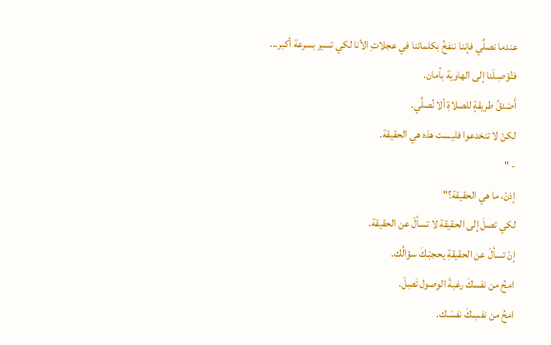عندما نصلِّي فإننا ننفخُ بكلماتنا في عجلاتِ الأنا لكي تسير بسرعة أكبر...
فتُوْصِـلَنا إلى الهاوية بأمان.
أَصْدقُ طريقةٍ للصلاةِ ألا نُصلِّي.
لكنْ لا تنخدعوا فليست هذه هي الحقيقة.
- "
إذنْ، ما هي الحقيقة؟"
لكي تصلَ إلى الحقيقة لا تسألْ عن الحقيقة.
إنْ تسألْ عن الحقيقةِ يحجبْـكَ سؤالُك.
امحُ من نفسكَ رغبةَ الوصول تَصِلْ.
امحُ من نفسِـكَ نفسَـك.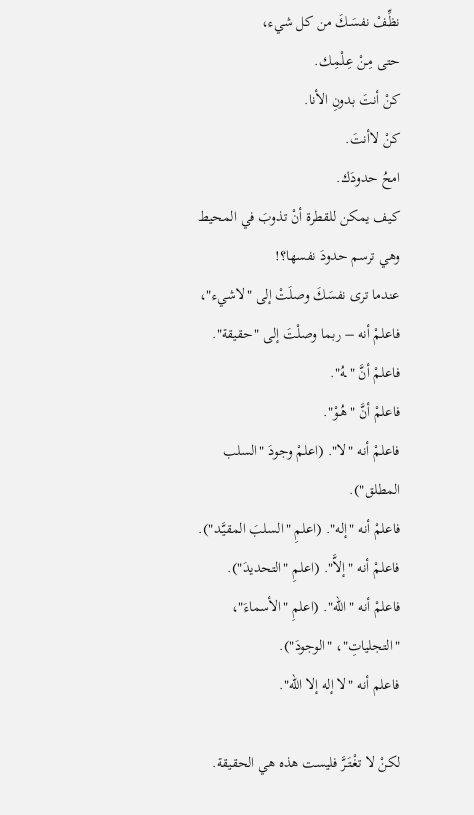نظِّفْ نفسَـكَ من كل شيء،
حتى مِـنْ عِـلْمِـك.
كنْ أنتَ بدونِ الأنا.
كنْ لاأنتَ.
امحُ حدودَك.
كيف يمكن للقطرة أنْ تذوبَ في المحيط وهي ترسم حدودَ نفسها؟!
عندما ترى نفسَكَ وصلَتْ إلى "لاشيء"، فاعلمْ أنه – ربما وصلْتَ إلى "حقيقة".
فاعلمْ أنَّ "ـهُ".
فاعلمْ أنَّ "هُـوْ".
فاعلمْ أنه "لا". (اعلمْ وجودَ "السلب المطلق").
فاعلمْ أنه "إله". (اعلمِ "السلبَ المقيَّـد").
فاعلمْ أنه "إلاَّ". (اعلمِ "التحديدَ").
فاعلمْ أنه "الله". (اعلمِ "الأسماءَ"، "التجلياتِ"، "الوجودَ").
فاعلم أنه "لا إله إلا الله".

لكنْ لا تغْـتَـرَّ فليست هذه هي الحقيقة.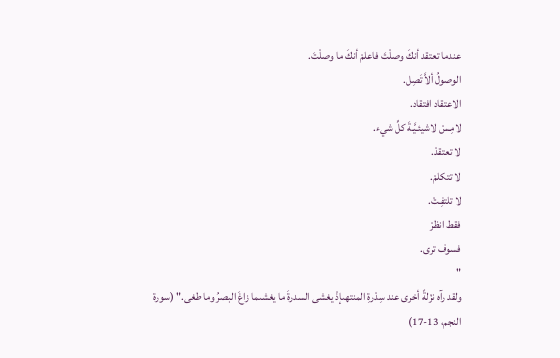عندما تعتقد أنكَ وصلْتَ فاعلمْ أنكَ ما وصلْتَ.
الوصولُ ألاَّ تَصِل.
الاعتقاد افتقاد.
لامِـسْ لاشيئـيَّـةَ كلِّ شيء.
لا تعتقدْ.
لا تتكلمْ.
لا تلتفِـتْ.
فقط انظرْ
فسوف ترى.
"
ولقد رآه نزْلةً أخرى عند سِدْرةِ المنتهىإذْ يغشى السدرةَ ما يغشىما زاغَ البصرُ وما طغى." (سورة النجم، 13-17)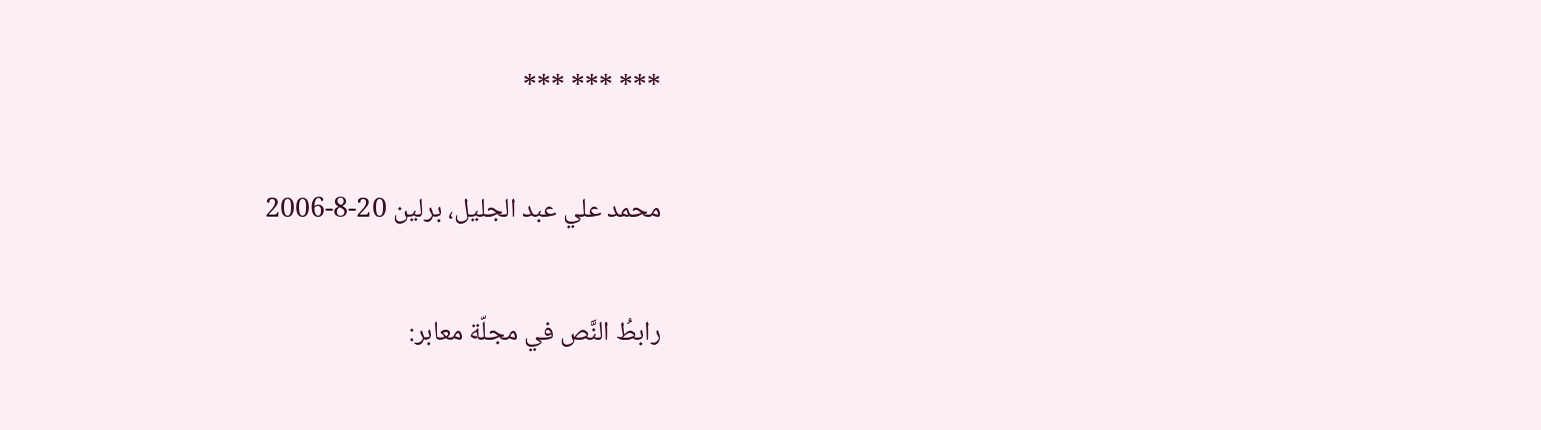*** *** ***

محمد علي عبد الجليل، برلين 20-8-2006

رابطُ النَّص في مجلّة معابر: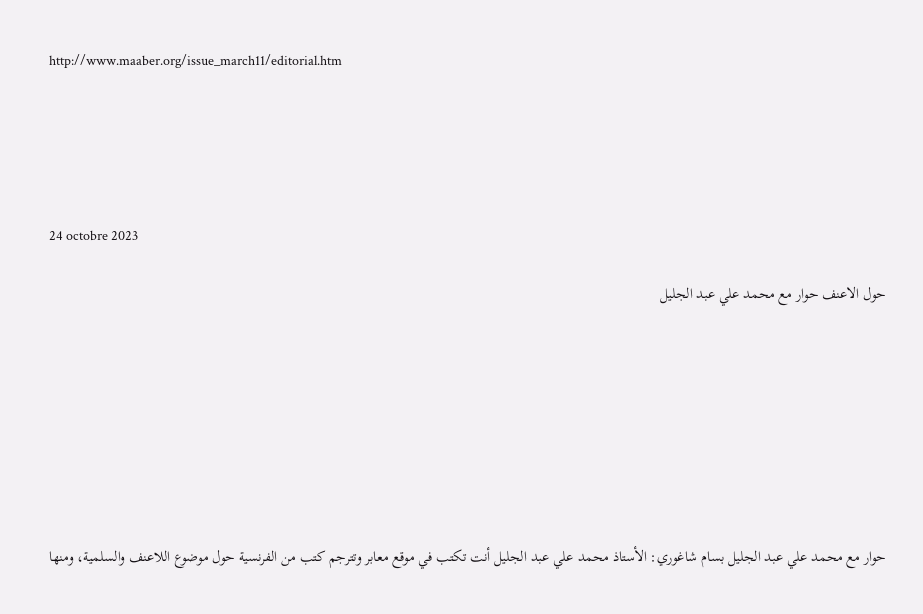http://www.maaber.org/issue_march11/editorial.htm





24 octobre 2023

حول الاعنف حوار مع محمد علي عبد الجليل








حوار مع محمد علي عبد الجليل بسام شاغوري: الأستاذ محمد علي عبد الجليل أنت تكتب في موقع معابر وتترجم كتب من الفرنسية حول موضوع اللاعنف والسلمية، ومنها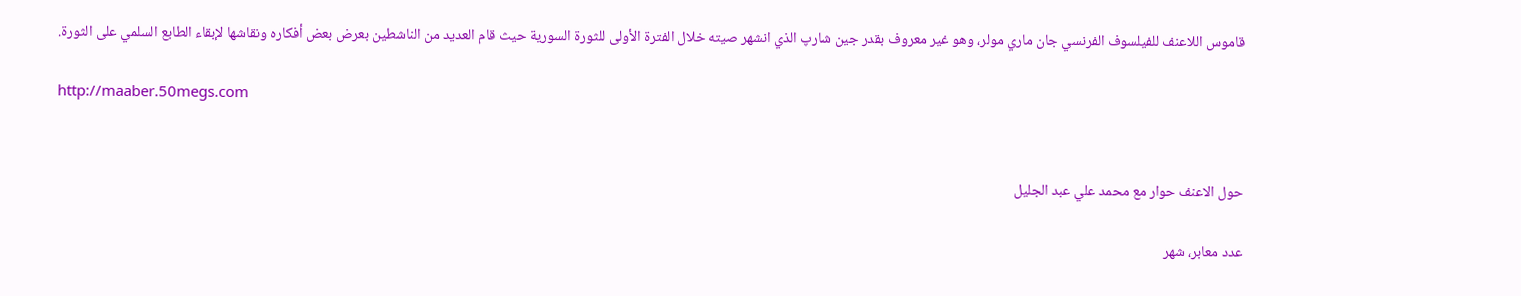قاموس اللاعنف للفيلسوف الفرنسي جان ماري مولر، وهو غير معروف بقدر جين شارپ الذي انشهر صيته خلال الفترة الأولى للثورة السورية حيث قام العديد من الناشطين بعرض بعض أفكاره ونقاشها لإبقاء الطابع السلمي على الثورة.

http://maaber.50megs.com


حول الاعنف حوار مع محمد علي عبد الجليل

عدد معابر، شهر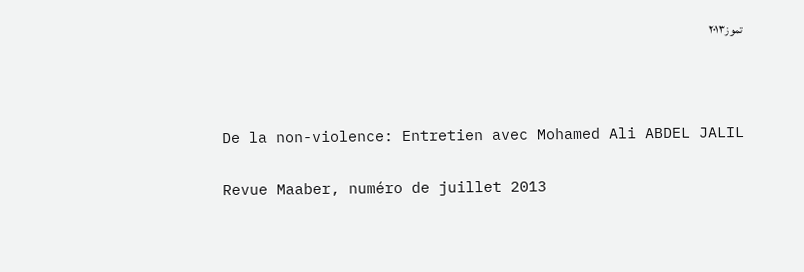تموز٢٠١٣



De la non-violence: Entretien avec Mohamed Ali ABDEL JALIL

Revue Maaber, numéro de juillet 2013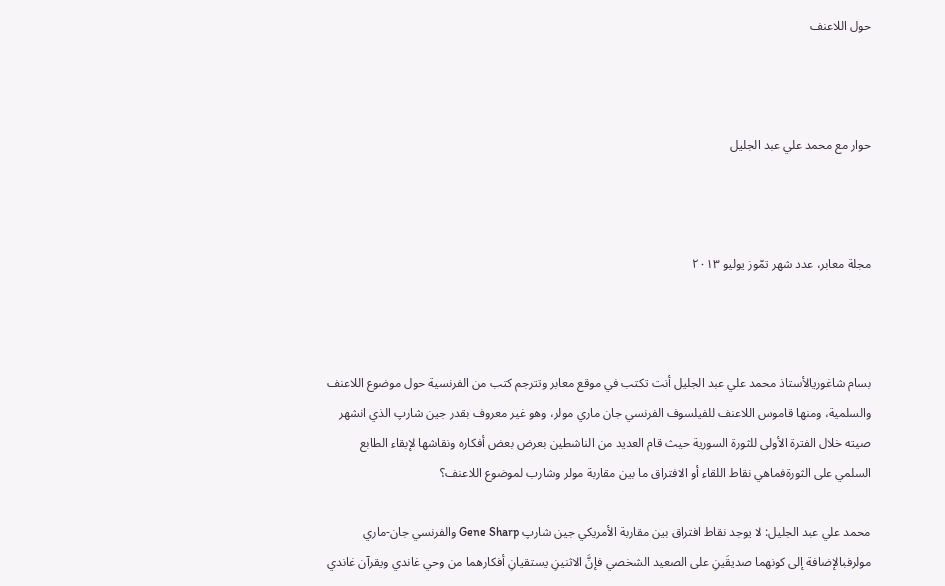حول اللاعنف



حوار مع محمد علي عبد الجليل



مجلة معابر، عدد شهر تمّوز يوليو ٢٠١٣



بسام شاغوريالأستاذ محمد علي عبد الجليل أنت تكتب في موقع معابر وتترجم كتب من الفرنسية حول موضوع اللاعنف والسلمية، ومنها قاموس اللاعنف للفيلسوف الفرنسي جان ماري مولر، وهو غير معروف بقدر جين شارپ الذي انشهر صيته خلال الفترة الأولى للثورة السورية حيث قام العديد من الناشطين بعرض بعض أفكاره ونقاشها لإبقاء الطابع السلمي على الثورةفماهي نقاط اللقاء أو الافتراق ما بين مقاربة مولر وشارب لموضوع اللاعنف؟

محمد علي عبد الجليل: لا يوجد نقاط افتراق بين مقاربة الأمريكي جين شارپ Gene Sharp والفرنسي جان-ماري مولرفبالإضافة إلى كونهما صديقَينِ على الصعيد الشخصي فإنَّ الاثنينِ يستقيانِ أفكارهما من وحي غاندي ويقرآن غاندي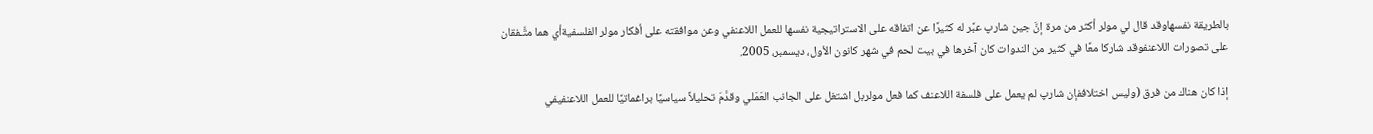بالطريقة نفسهاوقد قال لي مولر أكثر من مرة إنَّ جين شارپ عبَّر له كثيرًا عن اتفاقه على الاستراتيجية نفسها للعمل اللاعنفي وعن موافقته على أفكار مولر الفلسفيةأي هما متَّـفقان على تصورات اللاعنفوقد شاركا معًا في كثير من الندوات كان آخرها في بيت لحم في شهر كانون الأول، ديسمبر، 2005.

إذا كان هناك من فرق (وليس اختلاففإن شارپ لم يعمل على فلسفة اللاعنف كما فعل مولربل اشتغل على الجانب العَمَلي وقدَّمَ تحليلاً سياسيًا براغماتيًا للعمل اللاعنفيفي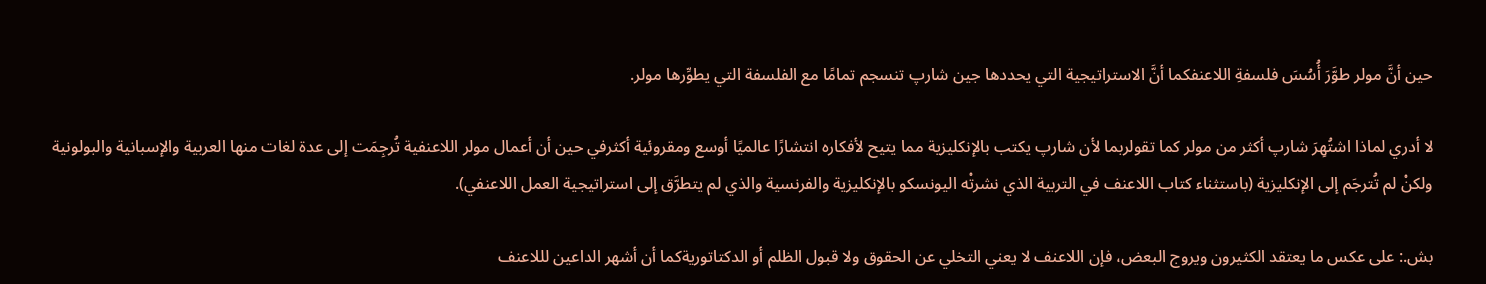حين أنَّ مولر طوَّرَ أُسُسَ فلسفةِ اللاعنفكما أنَّ الاستراتيجية التي يحددها جين شارپ تنسجم تمامًا مع الفلسفة التي يطوِّرها مولر.

لا أدري لماذا اشتُهِرَ شارپ أكثر من مولر كما تقولربما لأن شارپ يكتب بالإنكليزية مما يتيح لأفكاره انتشارًا عالميًا أوسع ومقروئية أكثرفي حين أن أعمال مولر اللاعنفية تُرجِمَت إلى عدة لغات منها العربية والإسبانية والبولونية ولكنْ لم تُترجَم إلى الإنكليزية (باستثناء كتاب اللاعنف في التربية الذي نشرتْه اليونسكو بالإنكليزية والفرنسية والذي لم يتطرَّق إلى استراتيجية العمل اللاعنفي).

بش.: على عكس ما يعتقد الكثيرون ويروج البعض، فإن اللاعنف لا يعني التخلي عن الحقوق ولا قبول الظلم أو الدكتاتوريةكما أن أشهر الداعين لللاعنف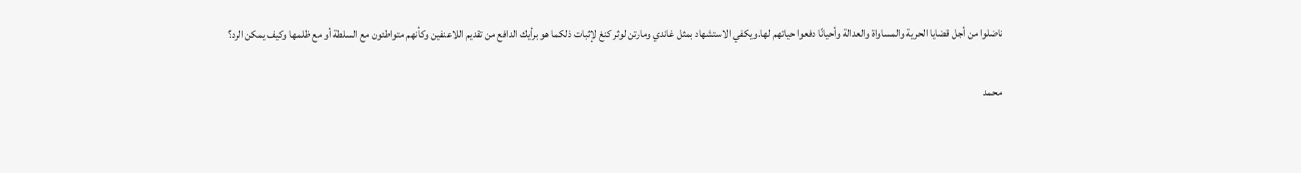ناضلوا من أجل قضايا الحرية والمساواة والعدالة وأحيانًا دفعوا حياتهم لها.ويكفي الاستشهاد بمثل غاندي ومارتن لوثر كنغ لإثبات ذلكما هو برأيك الدافع من تقديم اللاعنفين وكأنهم متواطئون مع السلطة أو مع ظلمها وكيف يمكن الرد؟

محمد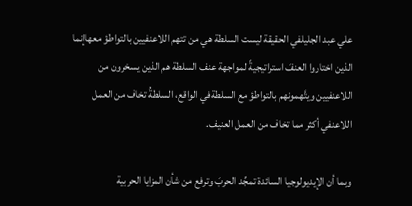علي عبد الجليلفي الحقيقة ليست السلطة هي من تتهم اللاعنفيين بالتواطؤ معهاإنما الذين اختاروا العنفَ استراتيجيةً لمواجهة عنف السلطة هم الذين يسخرون من اللاعنفيين ويتَّهمونهم بالتواطؤ مع السلطةفي الواقع، السلطةُ تخاف من العمل اللاعنفي أكثر مما تخاف من العمل العنيف.

وبما أن الإيديولوجيا السائدة تمجِّد الحربَ وترفع من شأن المزايا الحربية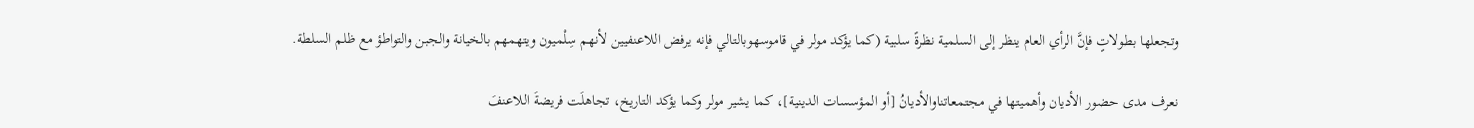وتجعلها بطولاتٍ فإنَّ الرأي العام ينظر إلى السلمية نظرةً سلبية (كما يؤكد مولر في قاموسهوبالتالي فإنه يرفض اللاعنفيين لأنهم سِلْميون ويتهمهم بالخيانة والجبن والتواطؤ مع ظلم السلطة.

نعرف مدى حضور الأديان وأهميتها في مجتمعاتناوالأديانُ [أو المؤسسات الدينية]، كما يشير مولر وكما يؤكد التاريخ، تجاهلَت فريضةَ اللاعنفَ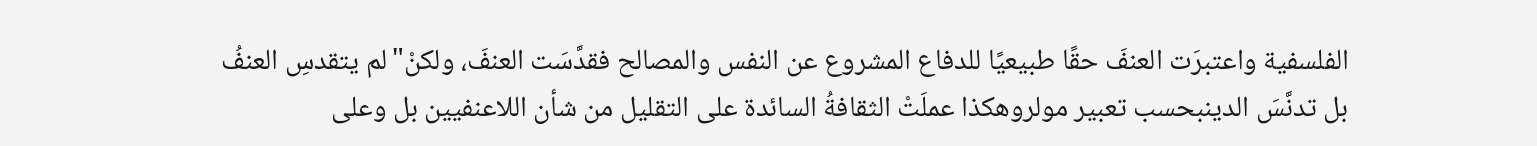الفلسفية واعتبرَت العنفَ حقًا طبيعيًا للدفاع المشروع عن النفس والمصالح فقدَّسَت العنفَ، ولكنْ"لم يتقدسِ العنفُ بل تدنَّسَ الدينبحسب تعبير مولروهكذا عملَتْ الثقافةُ السائدة على التقليل من شأن اللاعنفيين بل وعلى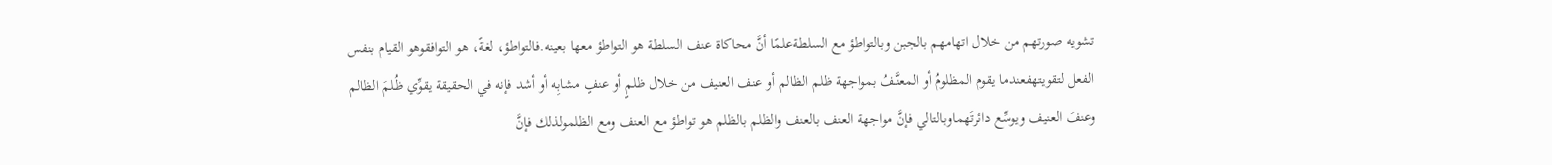تشويه صورتهم من خلال اتهامهم بالجبن وبالتواطؤ مع السلطةعلمًا أنَّ محاكاة عنف السلطة هو التواطؤ معها بعينه.فالتواطؤ، لغةً، هو التوافقوهو القيام بنفس الفعل لتقويتهفعندما يقوم المظلومُ أو المعنَّـفُ بمواجهة ظلم الظالم أو عنف العنيف من خلال ظلمٍ أو عنفٍ مشابِه أو أشد فإنه في الحقيقة يقوِّي ظُـلمَ الظالم وعنفَ العنيف ويوسِّع دائرتَهماوبالتالي فإنَّ مواجهة العنف بالعنف والظلم بالظلم هو تواطؤ مع العنف ومع الظلمولذلك فإنَّ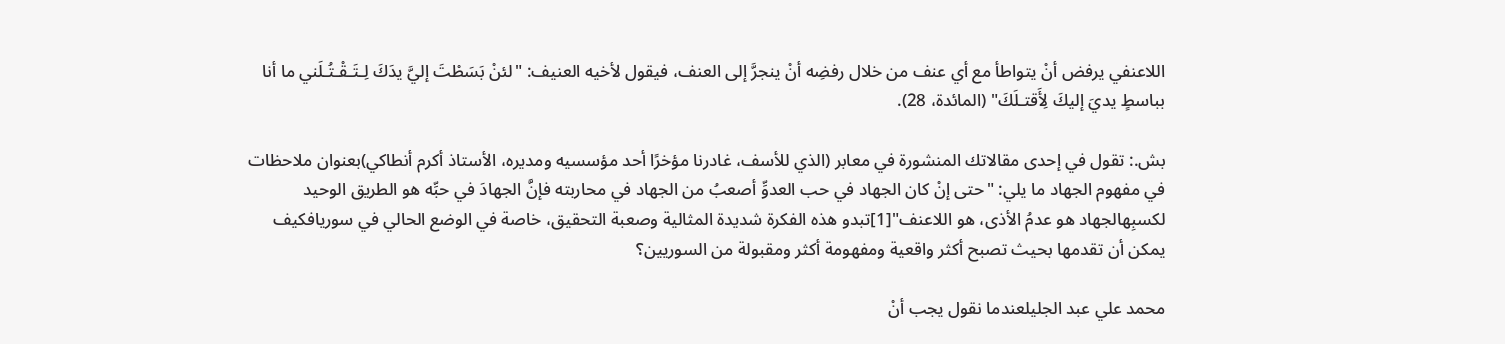اللاعنفي يرفض أنْ يتواطأ مع أي عنف من خلال رفضِه أنْ ينجرَّ إلى العنف، فيقول لأخيه العنيف: "لئنْ بَسَطْتَ إليَّ يدَكَ لِـتَـقْـتُـلَني ما أنا بباسطٍ يديَ إليكَ لِأَقتـلَكَ" (المائدة، 28).

بش.: تقول في إحدى مقالاتك المنشورة في معابر (الذي للأسف، غادرنا مؤخرًا أحد مؤسسيه ومديره، الأستاذ أكرم أنطاكي)بعنوان ملاحظات في مفهوم الجهاد ما يلي: "حتى إنْ كان الجهاد في حب العدوِّ أصعبُ من الجهاد في محاربته فإنَّ الجهادَ في حبِّه هو الطريق الوحيد لكسبِهالجهاد هو عدمُ الأذى، هو اللاعنف"[1]تبدو هذه الفكرة شديدة المثالية وصعبة التحقيق، خاصة في الوضع الحالي في سوريافكيف يمكن أن تقدمها بحيث تصبح أكثر واقعية ومفهومة أكثر ومقبولة من السوريين؟

محمد علي عبد الجليلعندما نقول يجب أنْ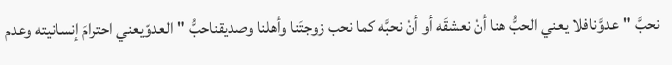نحبَّ "عدوَّنافلا يعني الحبُّ هنا أنْ نعشقَه أو أنْ نحبَّه كما نحب زوجتَنا وأهلنا وصديقناحبُّ "العدوّيعني احترامَ إنسانيته وعدم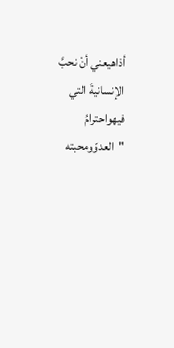أذاهيعني أنْ نحبَّ الإنسانيةَ التي فيهواحترامُ "العدوّومحبته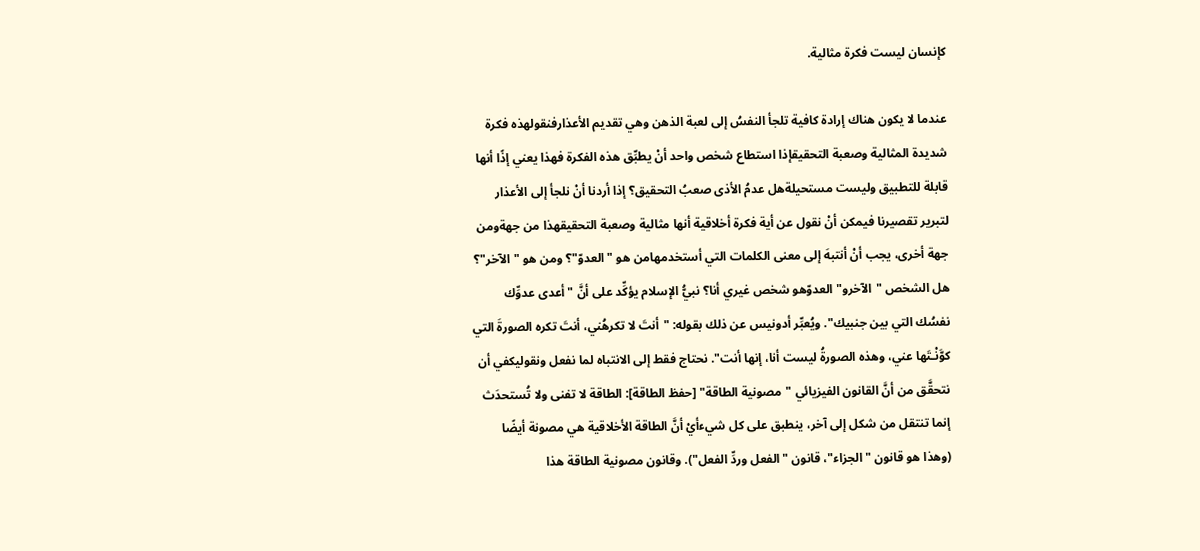كإنسان ليست فكرة مثالية.

عندما لا يكون هناك إرادة كافية تلجأ النفسُ إلى لعبة الذهن وهي تقديم الأعذارفنقولهذه فكرة شديدة المثالية وصعبة التحقيقإذا استطاع شخص واحد أنْ يطبِّق هذه الفكرة فهذا يعني إذًا أنها قابلة للتطبيق وليست مستحيلةهل عدمُ الأذى صعبُ التحقيق؟ إذا أردنا أنْ نلجأ إلى الأعذار لتبرير تقصيرنا فيمكن أنْ نقول عن أية فكرة أخلاقية أنها مثالية وصعبة التحقيقهذا من جهةومن جهة أخرى، يجب أنْ أنتبهَ إلى معنى الكلمات التي أستخدمهامن هو "العدوّ"؟ ومن هو "الآخر"؟ هل الشخص "الآخرو"العدوّهو شخص غيري أنا؟ نبيُّ الإسلام يؤكِّد على أنَّ "أعدى عدوِّك نفسُك التي بين جنبيك". ويُعبِّر أدونيس عن ذلك بقوله: "أنتَ لا تكرهُني، أنتَ تكره الصورةَ التي كوَّنْـتَها عني، وهذه الصورةُ ليست أنا، إنها أنت". نحتاج فقط إلى الانتباه لما نفعل ونقوليكفي أن نتحقَّق من أنَّ القانون الفيزيائي "مصونية الطاقة" [حفظ الطاقة]: الطاقة لا تفنى ولا تُستحدَث إنما تنتقل من شكل إلى آخر، ينطبق على كل شيءأيْ أنَّ الطاقة الأخلاقية هي مصونة أيضًا (وهذا هو قانون "الجزاء"، قانون "الفعل وردِّ الفعل"). وقانون مصونية الطاقة هذا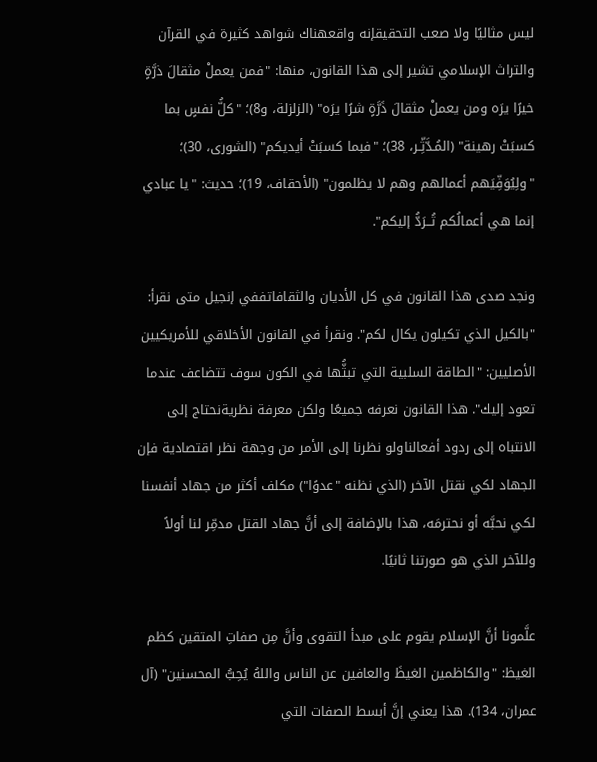ليس مثاليًا ولا صعب التحقيقإنه واقعهناك شواهد كثيرة في القرآن والتراث الإسلامي تشير إلى هذا القانون، منها: "فمن يعملْ مثقالَ ذرَّةٍ خيرًا يرَه ومن يعملْ مثقالَ ذَرَّةٍ شرًا يرَه" (الزلزلة، و8)؛ "كلُّ نفسٍ بما كسبَتْ رهينة" (المُـدَّثِّـر، 38)؛ "فبما كسبَتْ أيديكم" (الشورى، 30)؛ "ولِيُوَفِّيَهم أعمالهم وهم لا يظلمون" (الأحقاف، 19)؛ حديث: "يا عبادي إنما هي أعمالُكم تُــرَدُّ إليكم".

ونجد صدى هذا القانون في كل الأديان والثقافاتففي إنجيل متى نقرأ: "بالكيل الذي تكيلون يكال لكم". ونقرأ في القانون الأخلاقي للأمريكيين الأصليين: "الطاقة السلبية التي تبثُّها في الكون سوف تتضاعف عندما تعود إليك". هذا القانون نعرفه جميعًا ولكن معرفة نظريةنحتاج إلى الانتباه إلى ردود أفعالناولو نظرنا إلى الأمر من وجهة نظر اقتصادية فإن الجهاد لكي نقتل الآخر (الذي نظنه "عدوًا") مكلف أكثر من جهاد أنفسنا لكي نحبَّه أو نحترمَه، هذا بالإضافة إلى أنَّ جهاد القتل مدمِّر لنا أولاً وللآخر الذي هو صورتنا ثانيًا.

علَّمونا أنَّ الإسلام يقوم على مبدأ التقوى وأنَّ مِن صفاتِ المتقين كظم الغيظ: "والكاظمين الغيظَ والعافين عن الناس واللهُ يُحِبُّ المحسنين" (آل عمران، 134). هذا يعني إنَّ أبسط الصفات التي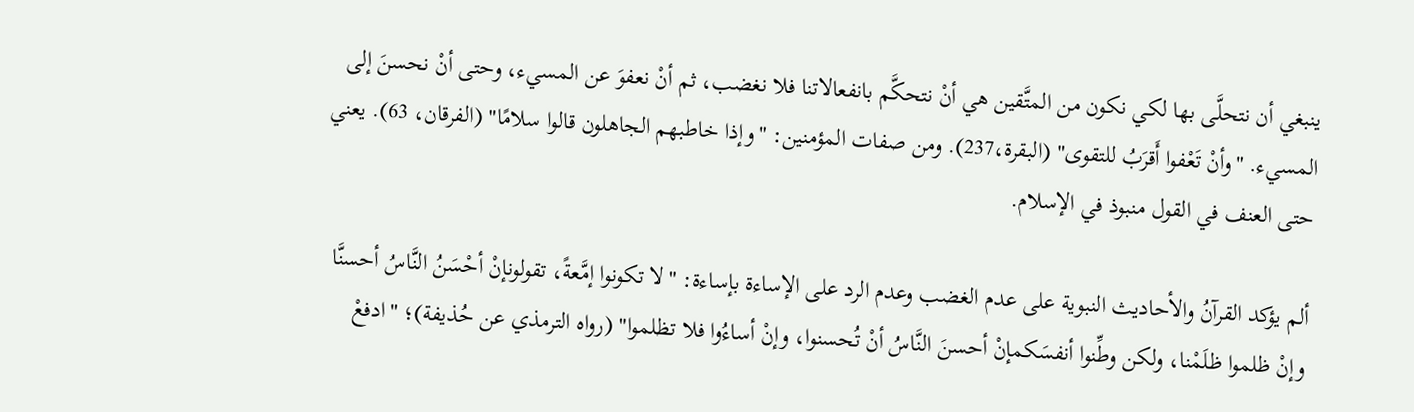ينبغي أن نتحلَّى بها لكي نكون من المتَّقين هي أنْ نتحكَّم بانفعالاتنا فلا نغضب، ثم أنْ نعفوَ عن المسيء، وحتى أنْ نحسنَ إلى المسيء. "وأنْ تَعْفوا أَقرَبُ للتقوى" (البقرة،237). ومن صفات المؤمنين: "وإذا خاطبهم الجاهلون قالوا سلامًا" (الفرقان، 63). يعني حتى العنف في القول منبوذ في الإسلام.

ألم يؤكد القرآنُ والأحاديث النبوية على عدم الغضب وعدم الرد على الإساءة بإساءة: "لا تكونوا إمَّعةً، تقولونإنْ أحْسَنُ النَّاسُ أحسنَّا وإنْ ظلموا ظلَمْنا، ولكن وطِّنوا أنفسَكمإنْ أحسنَ النَّاسُ أنْ تُحسنوا، وإنْ أساءُوا فلا تظلموا" (رواه الترمذي عن حُذيفة)؛ "ادفعْ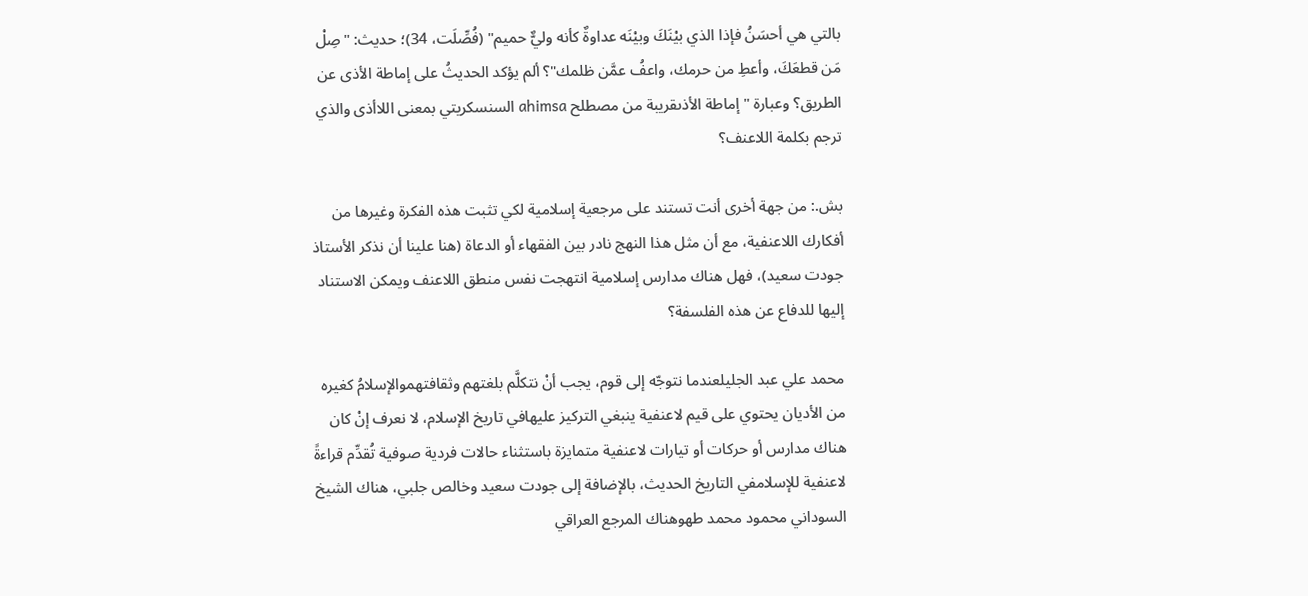بالتي هي أحسَنُ فإذا الذي بيْنَكَ وبيْنَه عداوةٌ كأنه وليٌّ حميم" (فُصِّلَت، 34)؛ حديث: "صِلْ مَن قطعَكَ، وأعطِ من حرمك، واعفُ عمَّن ظلمك"؟ ألم يؤكد الحديثُ على إماطة الأذى عن الطريق؟ وعبارة "إماطة الأذىقريبة من مصطلح ahimsa السنسكريتي بمعنى اللاأذى والذي ترجم بكلمة اللاعنف؟

بش.: من جهة أخرى أنت تستند على مرجعية إسلامية لكي تثبت هذه الفكرة وغيرها من أفكارك اللاعنفية، مع أن مثل هذا النهج نادر بين الفقهاء أو الدعاة (هنا علينا أن نذكر الأستاذ جودت سعيد)، فهل هناك مدارس إسلامية انتهجت نفس منطق اللاعنف ويمكن الاستناد إليها للدفاع عن هذه الفلسفة؟

محمد علي عبد الجليلعندما نتوجّه إلى قوم، يجب أنْ نتكلَّم بلغتهم وثقافتهموالإسلامُ كغيره من الأديان يحتوي على قيم لاعنفية ينبغي التركيز عليهافي تاريخ الإسلام، لا نعرف إنْ كان هناك مدارس أو حركات أو تيارات لاعنفية متمايزة باستثناء حالات فردية صوفية تُقدِّم قراءةً لاعنفية للإسلامفي التاريخ الحديث، بالإضافة إلى جودت سعيد وخالص جلبي، هناك الشيخ السوداني محمود محمد طهوهناك المرجع العراقي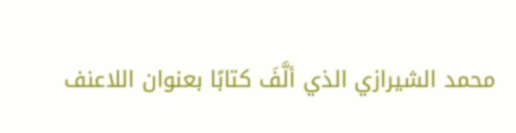محمد الشيرازي الذي ألَّفَ كتابًا بعنوان اللاعنف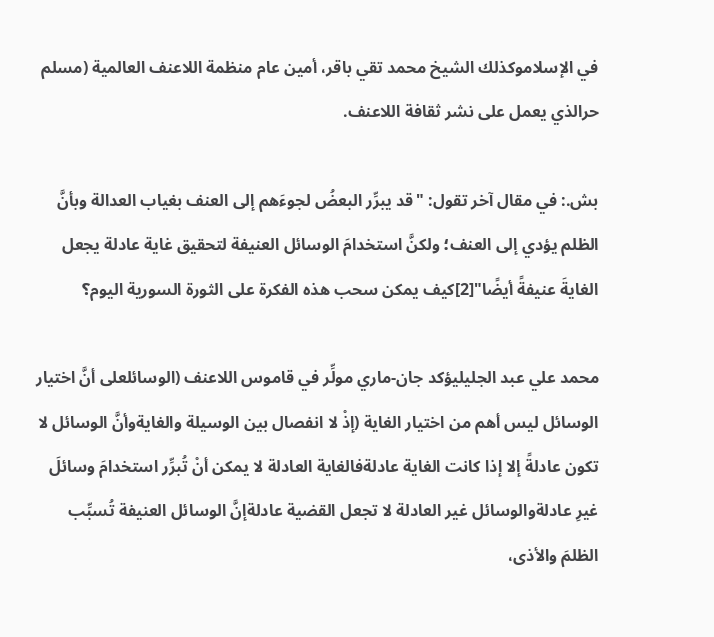في الإسلاموكذلك الشيخ محمد تقي باقر، أمين عام منظمة اللاعنف العالمية (مسلم حرالذي يعمل على نشر ثقافة اللاعنف.

بش.: في مقال آخر تقول: "قد يبرِّر البعضُ لجوءَهم إلى العنف بغياب العدالة وبأنَّ الظلم يؤدي إلى العنف؛ ولكنَّ استخدامَ الوسائل العنيفة لتحقيق غاية عادلة يجعل الغايةَ عنيفةً أيضًا"[2]كيف يمكن سحب هذه الفكرة على الثورة السورية اليوم؟

محمد علي عبد الجليليؤكد جان-ماري مولِّر في قاموس اللاعنف (الوسائلعلى أنَّ اختيار الوسائل ليس أهم من اختيار الغاية (إذْ لا انفصال بين الوسيلة والغايةوأنَّ الوسائل لا تكون عادلةً إلا إذا كانت الغاية عادلةفالغاية العادلة لا يمكن أنْ تُبرِّر استخدامَ وسائلَ غيرِ عادلةوالوسائل غير العادلة لا تجعل القضية عادلةإنَّ الوسائل العنيفة تُسبِّب الظلمَ والأذى،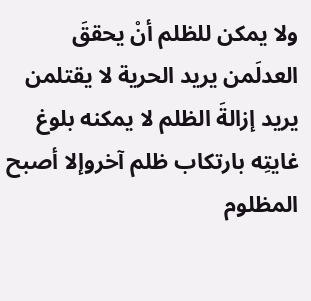ولا يمكن للظلم أنْ يحققَ العدلَمن يريد الحرية لا يقتلمن يريد إزالةَ الظلم لا يمكنه بلوغ غايتِه بارتكاب ظلم آخروإلا أصبح المظلوم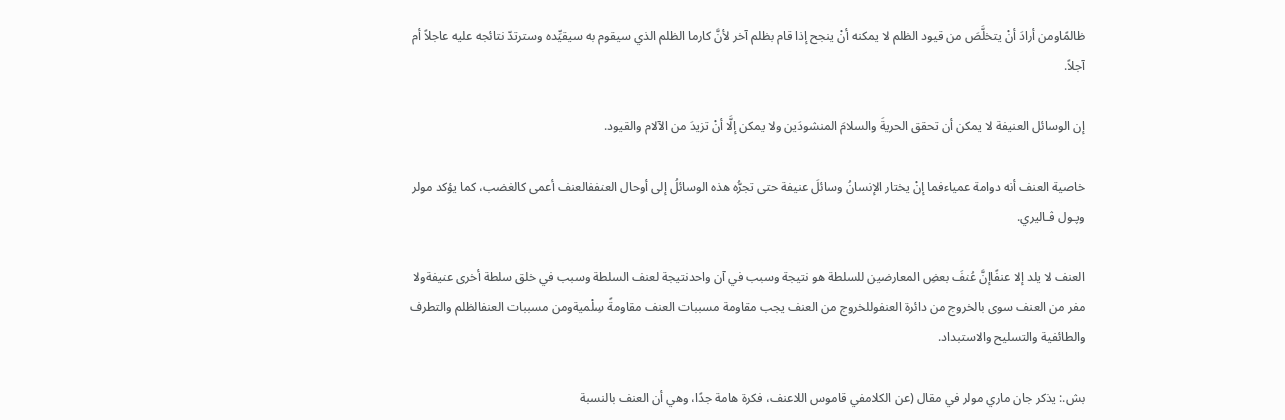ظالمًاومن أرادَ أنْ يتخلَّصَ من قيود الظلم لا يمكنه أنْ ينجح إذا قام بظلم آخر لأنَّ كارما الظلم الذي سيقوم به سيقيِّده وسترتدّ نتائجه عليه عاجلاً أم آجلاً.

إن الوسائل العنيفة لا يمكن أن تحقق الحريةَ والسلامَ المنشودَين ولا يمكن إلَّا أنْ تزيدَ من الآلام والقيود.

خاصية العنف أنه دوامة عمياءفما إنْ يختار الإنسانُ وسائلَ عنيفة حتى تجرُّه هذه الوسائلُ إلى أوحال العنففالعنف أعمى كالغضب، كما يؤكد مولر وپـول ڤـاليري.

العنف لا يلد إلا عنفًاإنَّ عُنفَ بعضِ المعارضين للسلطة هو نتيجة وسبب في آن واحدنتيجة لعنف السلطة وسبب في خلق سلطة أخرى عنيفةولا مفر من العنف سوى بالخروج من دائرة العنفوللخروج من العنف يجب مقاومة مسببات العنف مقاومةً سِلْميةومن مسببات العنفالظلم والتطرف والطائفية والتسليح والاستبداد.

بش.: يذكر جان ماري مولر في مقال (عن الكلامفي قاموس اللاعنف، فكرة هامة جدًا، وهي أن العنف بالنسبة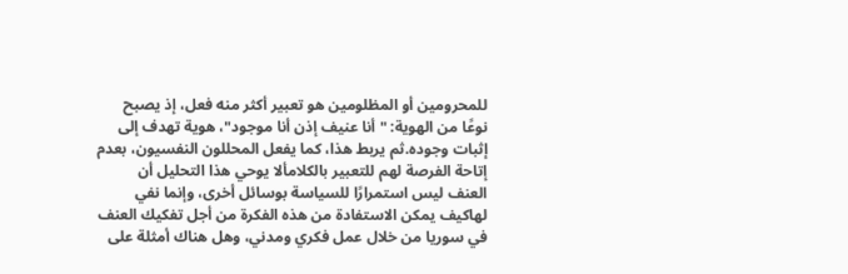للمحرومين أو المظلومين هو تعبير أكثر منه فعل، إذ يصبح نوعًا من الهوية: "أنا عنيف إذن أنا موجود"، هوية تهدف إلى إثبات وجوده.ثم يربط هذا، كما يفعل المحللون النفسيون، بعدم إتاحة الفرصة لهم للتعبير بالكلامألا يوحي هذا التحليل أن العنف ليس استمرارًا للسياسة بوسائل أخرى، وإنما نفي لهاكيف يمكن الاستفادة من هذه الفكرة من أجل تفكيك العنف في سوريا من خلال عمل فكري ومدني، وهل هناك أمثلة على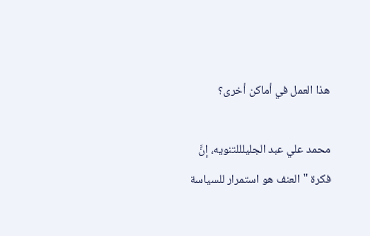هذا العمل في أماكن أخرى؟

محمد علي عبد الجليلللتنويه، إنَّ فكرة "العنف هو استمرار للسياسة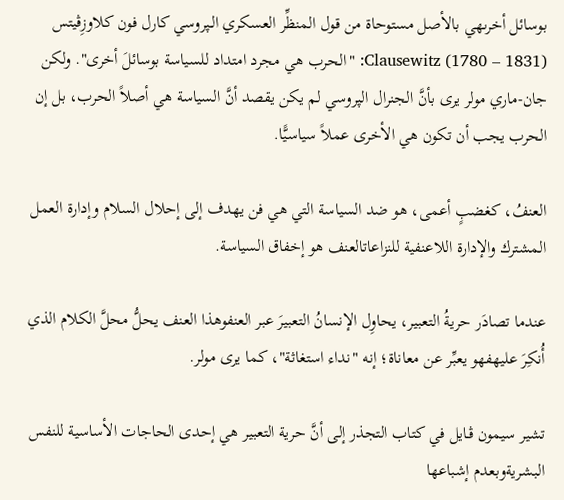بوسائل أخرىهي بالأصل مستوحاة من قول المنظِّر العسكري الـپروسي كارل فون كلاوزِڤيتس (Clausewitz (1780 – 1831: "الحرب هي مجرد امتداد للسياسة بوسائلَ أخرى". ولكن جان-ماري مولر يرى بأنَّ الجنرال الپروسي لم يكن يقصد أنَّ السياسة هي أصلاً الحرب، بل إن الحرب يجب أن تكون هي الأخرى عملاً سياسيًّا.

العنفُ، كغضبٍ أعمى، هو ضد السياسة التي هي فن يهدف إلى إحلال السلام وإدارة العمل المشترك والإدارة اللاعنفية للنزاعاتالعنف هو إخفاق السياسة.

عندما تصادَر حريةُ التعبير، يحاوِل الإنسانُ التعبيرَ عبر العنفوهذا العنف يحلُّ محلَّ الكلام الذي أُنكِرَ عليهفهو يعبِّر عن معاناة؛ إنه "نداء استغاثة"، كما يرى مولر.

تشير سيمون ڤـايل في كتاب التجذر إلى أنَّ حرية التعبير هي إحدى الحاجات الأساسية للنفس البشريةوبعدم إشباعها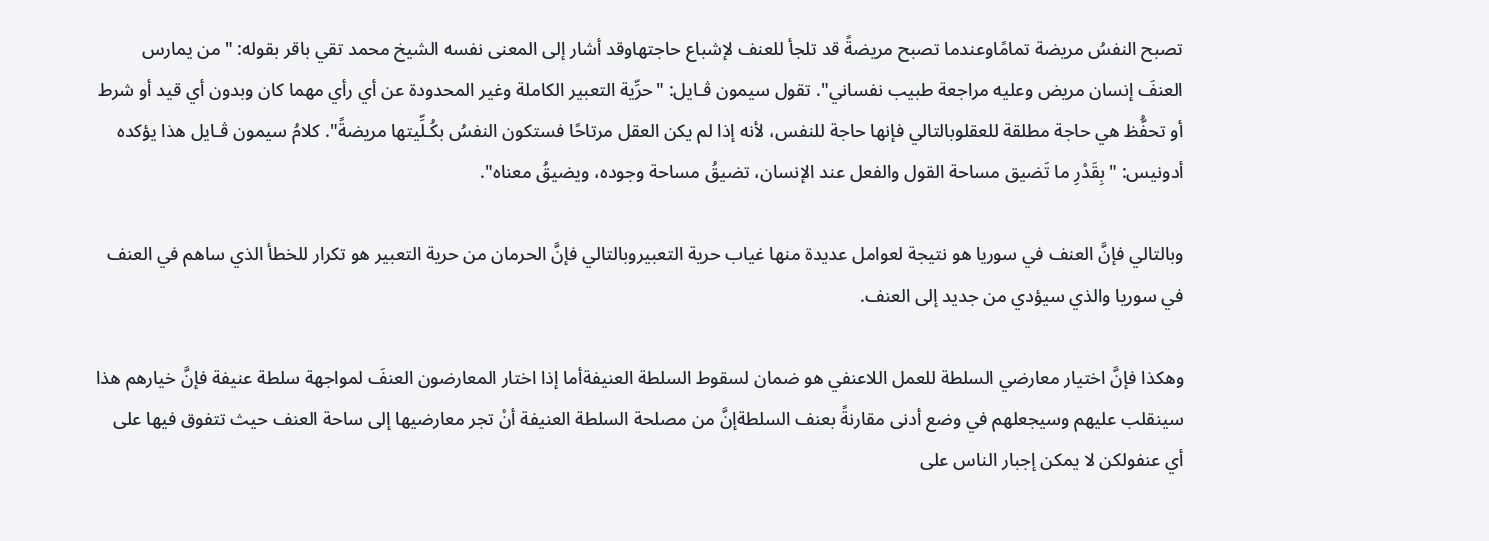تصبح النفسُ مريضة تمامًاوعندما تصبح مريضةً قد تلجأ للعنف لإشباع حاجتهاوقد أشار إلى المعنى نفسه الشيخ محمد تقي باقر بقوله: "من يمارس العنفَ إنسان مريض وعليه مراجعة طبيب نفساني". تقول سيمون ڤـايل: "حرِّية التعبير الكاملة وغير المحدودة عن أي رأي مهما كان وبدون أي قيد أو شرط أو تحفُّظ هي حاجة مطلقة للعقلوبالتالي فإنها حاجة للنفس، لأنه إذا لم يكن العقل مرتاحًا فستكون النفسُ بكُـلِّيتها مريضةً". كلامُ سيمون ڤـايل هذا يؤكده أدونيس: "بِقَدْرِ ما تَضيق مساحة القول والفعل عند الإنسان، تضيقُ مساحة وجوده، ويضيقُ معناه".

وبالتالي فإنَّ العنف في سوريا هو نتيجة لعوامل عديدة منها غياب حرية التعبيروبالتالي فإنَّ الحرمان من حرية التعبير هو تكرار للخطأ الذي ساهم في العنف في سوريا والذي سيؤدي من جديد إلى العنف.

وهكذا فإنَّ اختيار معارضي السلطة للعمل اللاعنفي هو ضمان لسقوط السلطة العنيفةأما إذا اختار المعارضون العنفَ لمواجهة سلطة عنيفة فإنَّ خيارهم هذا سينقلب عليهم وسيجعلهم في وضع أدنى مقارنةً بعنف السلطةإنَّ من مصلحة السلطة العنيفة أنْ تجر معارضيها إلى ساحة العنف حيث تتفوق فيها على أي عنفولكن لا يمكن إجبار الناس على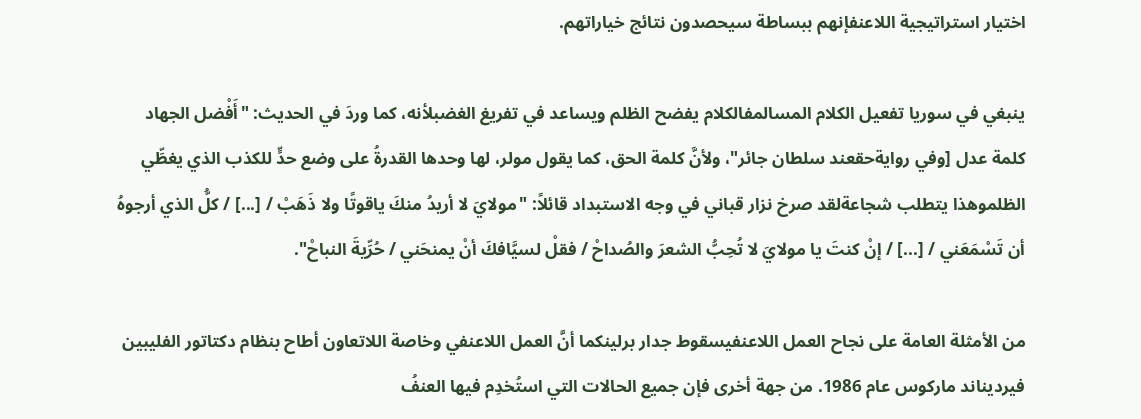اختيار استراتيجية اللاعنفإنهم ببساطة سيحصدون نتائج خياراتهم.

ينبغي في سوريا تفعيل الكلام المسالمفالكلام يفضح الظلم ويساعد في تفريغ الغضبلأنه، كما وردَ في الحديث: "أَفْضل الجهاد كلمة عدل [وفي روايةحقعند سلطان جائر"، ولأنَّ كلمة الحق، كما يقول مولر، لها وحدها القدرةُ على وضع حدٍّ للكذب الذي يغطِّي الظلموهذا يتطلب شجاعةلقد صرخ نزار قباني في وجه الاستبداد قائلاً: "مولايَ لا أريدُ منكَ ياقوتًا ولا ذَهَبْ / [...] / كلُّ الذي أرجوهُ أن تَسْمَعَني / [...] / إنْ كنتَ يا مولايَ لا تُحِبُّ الشعرَ والصُداحْ / فقلْ لسيَّافكَ أنْ يمنحَني / حُرِّيةَ النباحْ".

من الأمثلة العامة على نجاح العمل اللاعنفيسقوط جدار برلينكما أنَّ العمل اللاعنفي وخاصة اللاتعاون أطاح بنظام دكتاتور الفليبين فيرديناند ماركوس عام 1986. من جهة أخرى فإن جميع الحالات التي استُخدِم فيها العنفُ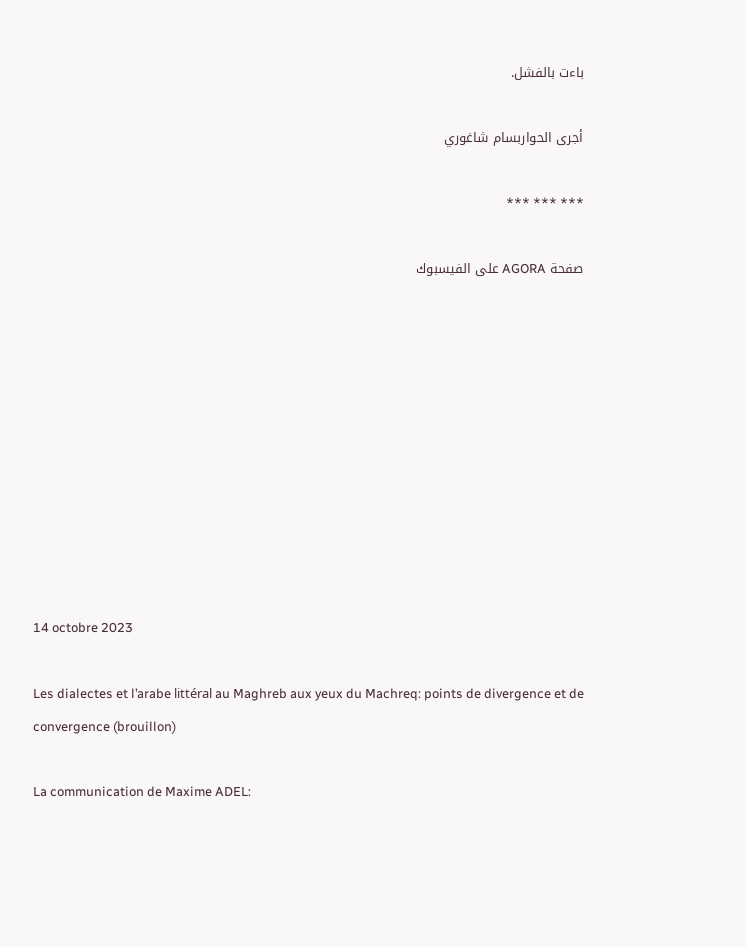باءت بالفشل.

أجرى الحواربسام شاغوري

*** *** ***

صفحة AGORA على الفيسبوك










14 octobre 2023

Les dialectes et l’arabe littéral au Maghreb aux yeux du Machreq: points de divergence et de convergence (brouillon)

La communication de Maxime ADEL: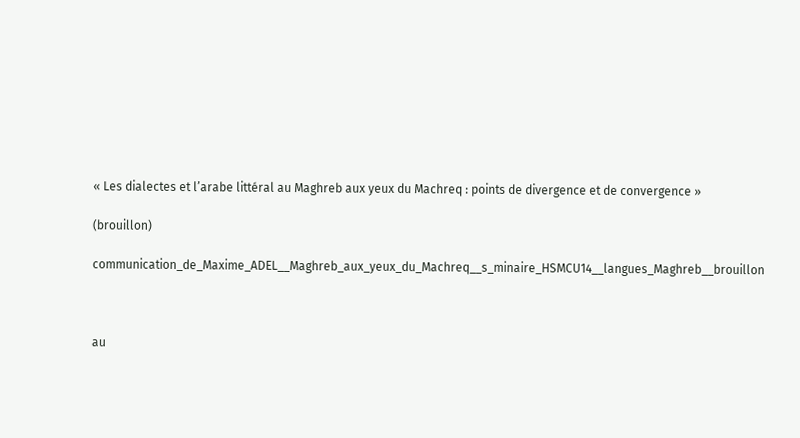« Les dialectes et l’arabe littéral au Maghreb aux yeux du Machreq : points de divergence et de convergence »

(brouillon)

communication_de_Maxime_ADEL__Maghreb_aux_yeux_du_Machreq__s_minaire_HSMCU14__langues_Maghreb__brouillon



au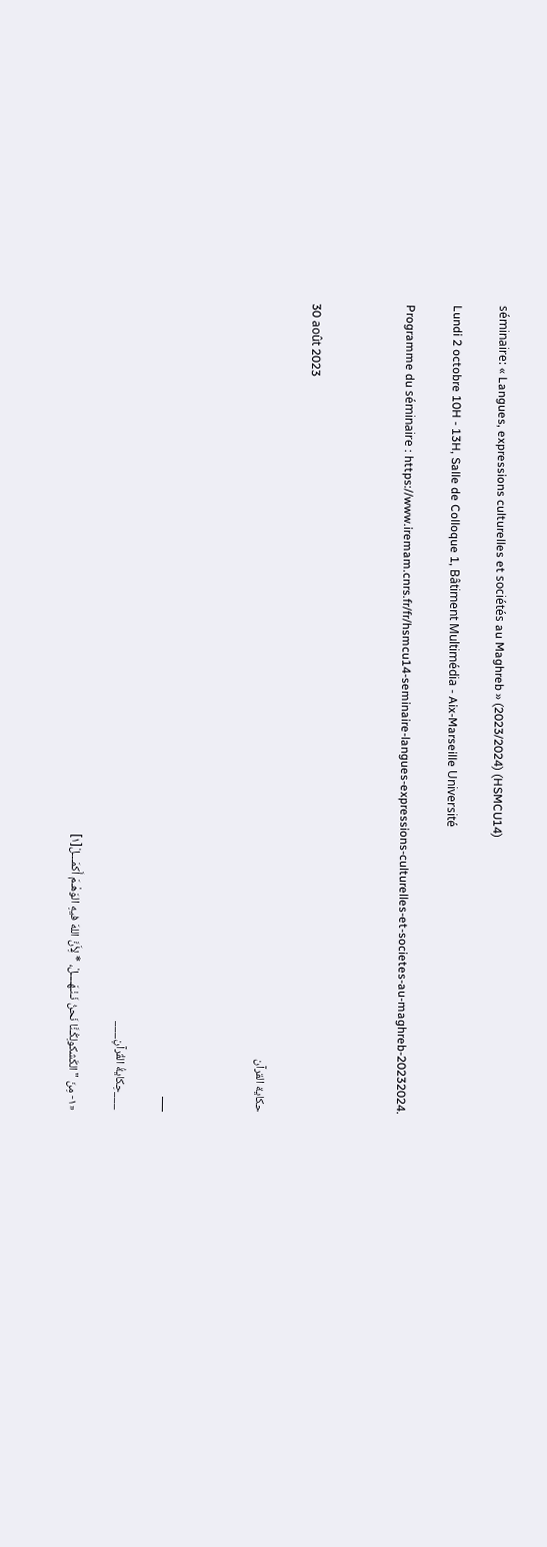séminaire: « Langues, expressions culturelles et sociétés au Maghreb » (2023/2024) (HSMCU14)

Lundi 2 octobre 10H - 13H, Salle de Colloque 1, Bâtiment Multimédia - Aix-Marseille Université

Programme du séminaire : https://www.iremam.cnrs.fr/fr/hsmcu14-seminaire-langues-expressions-culturelles-et-societes-au-maghreb-20232024.



30 août 2023

حكاية القرآن



___

___حِكايةُ القُرآنِ___

«١- مِنَ "الكَشكولِكُـنَّا نَحنُ نَـنْـهَــــلْ، * لِأَنَّ اللهَ فيهِ الوَهْـمَ أَكمَـــلْ[١]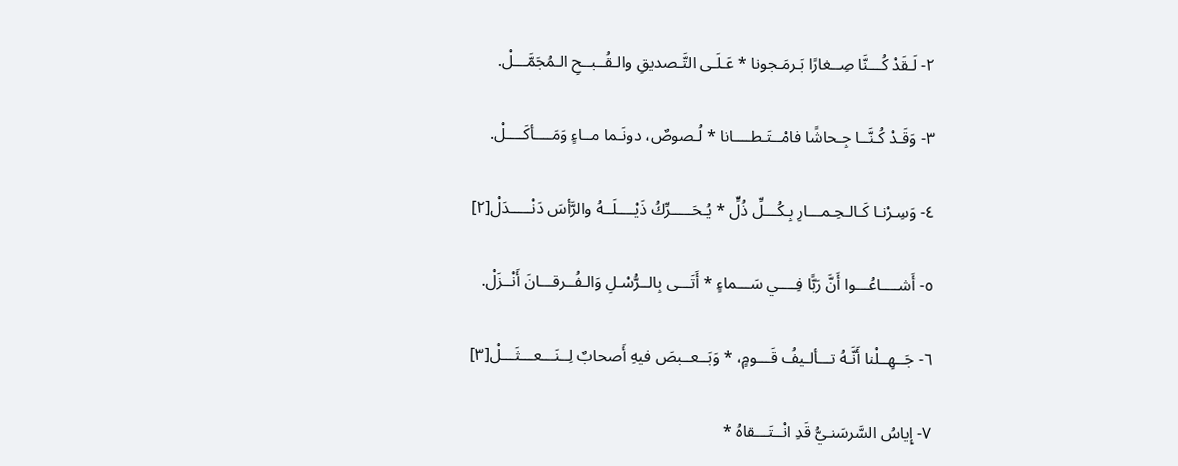٢- لَـقَدْ كُـــنَّا صِــغارًا بَـرمَـجونا * عَـلَـى التَّـصديقِ والـقُــبــحِ الـمُجَمَّـــلْ.

٣- وَقَـدْ كُـنَّــا جِـحاشًا فامْــتَـطــــانا * لُـصوصٌ، دونَـما مــاءٍ وَمَــــأكَــــلْ.

٤- وَسِـرْنـا كَـالـحِـمـــارِ بِـكُـــلِّ ذُلٍّ * يُـحَـــــرِّكُ ذَيْــــلَــهُ والرَّأسَ دَنْـــــدَلْ[٢]

٥- أَشــــاعُـــوا أَنَّ رَبًّا فِــــي سَـــماءٍ * أَتَـــى بِالــرُّسْـلِ وَالـفُــرقـــانَ أَنْــزَلْ.

٦- جَــهِــلْنا أَنَّـهُ تـــألـيفُ قَـــومٍ، * وَبَــعــبصَ فيهِ أَصحابٌ لِــنَـــعـــثَـــلْ[٣]

٧- إِياسُ السَّرسَنـيُّ قَدِ انْــتَـــقاهُ *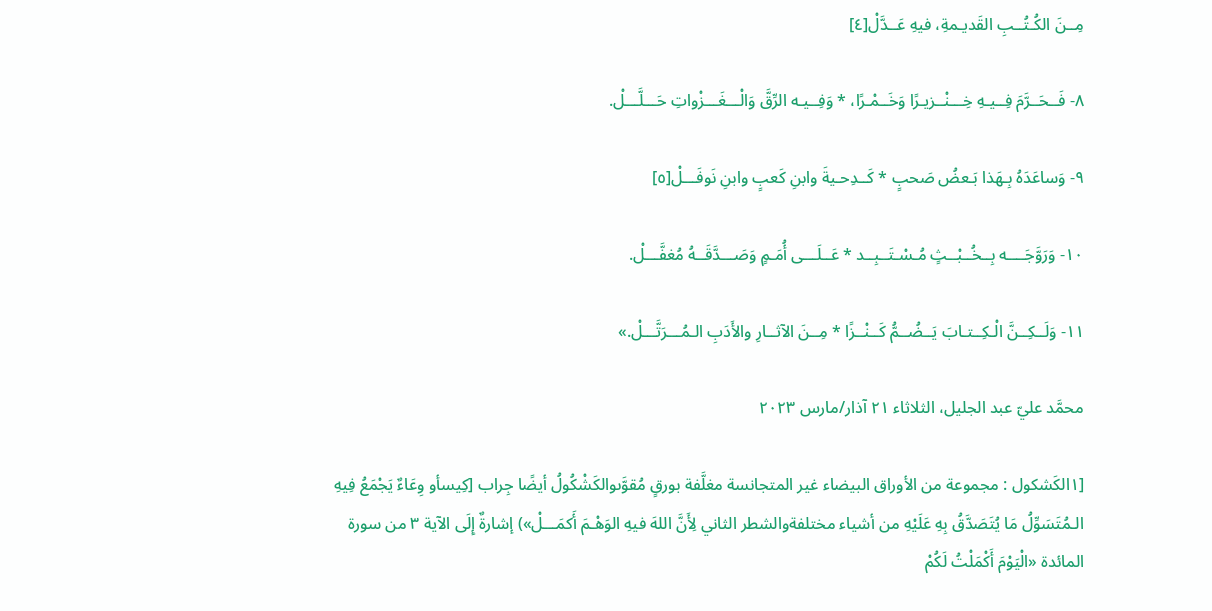مِــنَ الكُـتُــبِ القَديـمةِ، فيهِ عَــدَّلْ[٤]

٨- فَــحَــرَّمَ فِــيـهِ خِـــنْــزيـرًا وَخَــمْـرًا، * وَفِــيـه الرِّقَّ وَالْـــغَـــزْواتِ حَـــلَّـــلْ.

٩- وَساعَدَهُ بِـهَذا بَـعضُ صَحبٍ * كَــدِحـيةَ وابنِ كَعبٍ وابنِ نَوفَـــلْ[٥]

١٠- وَرَوَّجَــــه بِــخُــبْــثٍ مُـسْـتَــبِــد * عَــلَـــى أُمَـمٍ وَصَـــدَّقَــهُ مُغفَّـــلْ.

١١- وَلَــكِــنَّ الْـكِــتـابَ يَــضُــمُّ كَــنْــزًا * مِــنَ الآثــارِ والأَدَبِ الـمُـــرَتَّـــلْ.»

محمَّد عليّ عبد الجليل، الثلاثاء ٢١ آذار/مارس ٢٠٢٣

[١الكَشكول : مجموعة من الأوراق البيضاء غير المتجانسة مغلَّفة بورقٍ مُقوَّىوالكَشْكُولُ أيضًا جِراب [كِيسأو وِعَاءٌ يَجْمَعُ فِيهِ الـمُتَسَوِّلُ مَا يُتَصَدَّقُ بِهِ عَلَيْهِ من أشياء مختلفةوالشطر الثاني لِأَنَّ اللهَ فيهِ الوَهْـمَ أَكمَـــلْ») إشارةٌ إِلَى الآية ٣ من سورة المائدة «الْيَوْمَ أَكْمَلْتُ لَكُمْ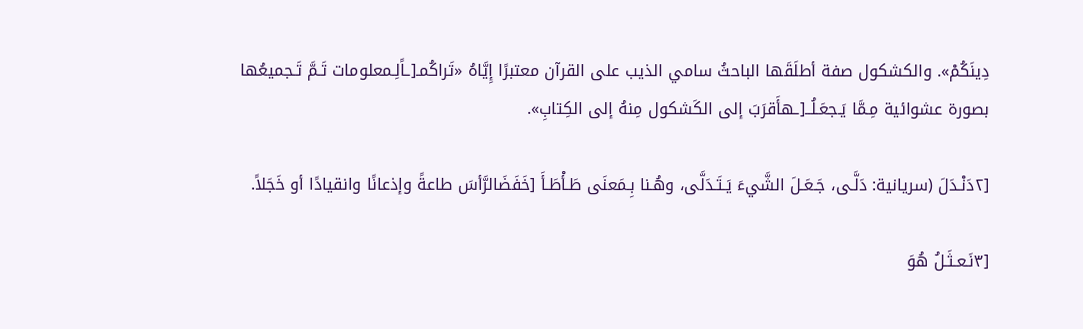دِينَكُمْ». والكشكول صفة أطلَقَها الباحثُ سامي الذيب على القرآن معتبرًا إِيَّاهُ «تَراكُمـ[ـاًلِـمعلومات تَـمَّ تَـجميعُها بصورة عشوائية مِـمَّا يَـجعَـلُــ[ـهأَقرَبَ إلى الكَشكول مِنهُ إلى الكِتابِ».

[٢دَنْـدَلَ (سريانية: دَلَّـى، جَـعَـلَ الشَّيءَ يَـتَـدَلَّى، وهُـنا بِـمَعنَى طَـأْطَـأَ [خَفَضَالرَّأسَ طاعةً وإذعانًا وانقيادًا أو خَجَلاً.

[٣نَـعـثَـلُ هُوَ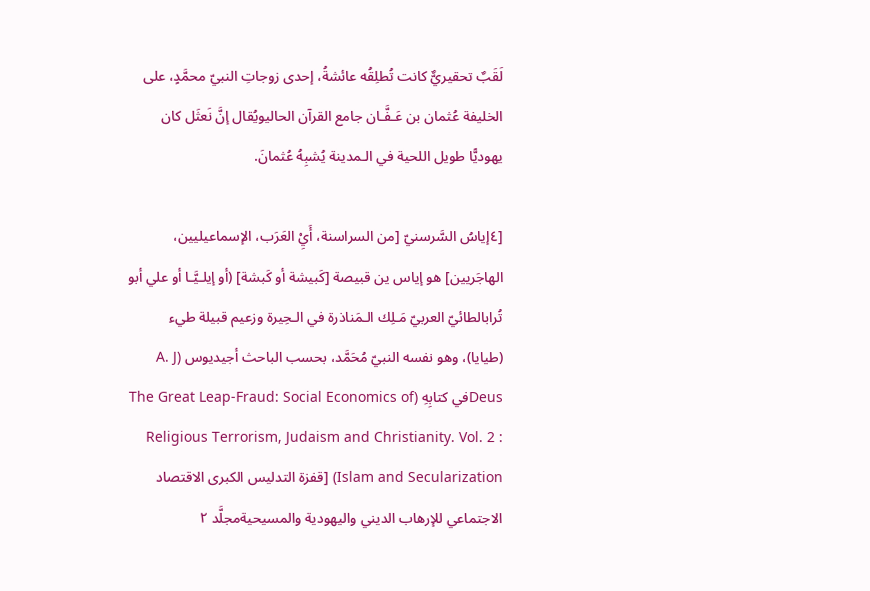لَقَبٌ تحقيريٌّ كانت تُطلِقُه عائشةُ، إحدى زوجاتِ النبيّ محمَّدٍ، على الخليفة عُثمان بن عَـفَّـان جامع القرآن الحاليويُقال إنَّ نَعثَل كان يهوديًّا طويل اللحية في الـمدينة يُشبِهُ عُثمانَ.

[٤إياسُ السَّرسنيّ [من السراسنة، أَيِْ العَرَب، الإسماعيليين، الهاجَريين] هو إياس ين قبيصة [كَبيشة أو كَبشة] (أو إيلـيَّـا أو علي أبو تُرابالطائيّ العربيّ مَـلِك الـمَناذرة في الـحِيرة وزعيم قبيلة طيء (طيايا)، وهو نفسه النبيّ مُحَمَّد، بحسب الباحث أجيديوس (A. J Deusفي كتابِهِ (The Great Leap-Fraud: Social Economics of Religious Terrorism, Judaism and Christianity. Vol. 2 : Islam and Secularization) [قفزة التدليس الكبرى الاقتصاد الاجتماعي للإرهاب الديني واليهودية والمسيحيةمجلَّد ٢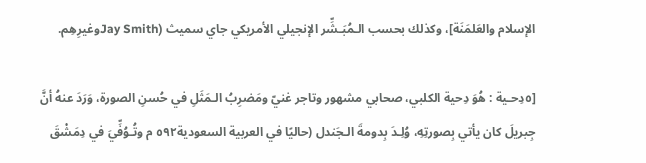الإسلام والعَلمَنَة]، وكذلك بحسب الـمُبَـشِّر الإنجيلي الأمريكي جاي سميث (Jay Smithوغيرِهِم.

[٥دِحـية : هُوَ دِحية الكلبي، صحابي مشهور وتاجر غنيّ ومَضرِبُ الـمَثَلِ في حُسنِ الصورة، وَرَدَ عنهُ أنَّ جِبريلَ كان يأتي بِصورتِهِ، وُلِـدَ بِدومةَ الـجَندل (حاليًا في العربية السعودية٥٩٢ م وتُـوُفِّيَ في دِمَشْقَ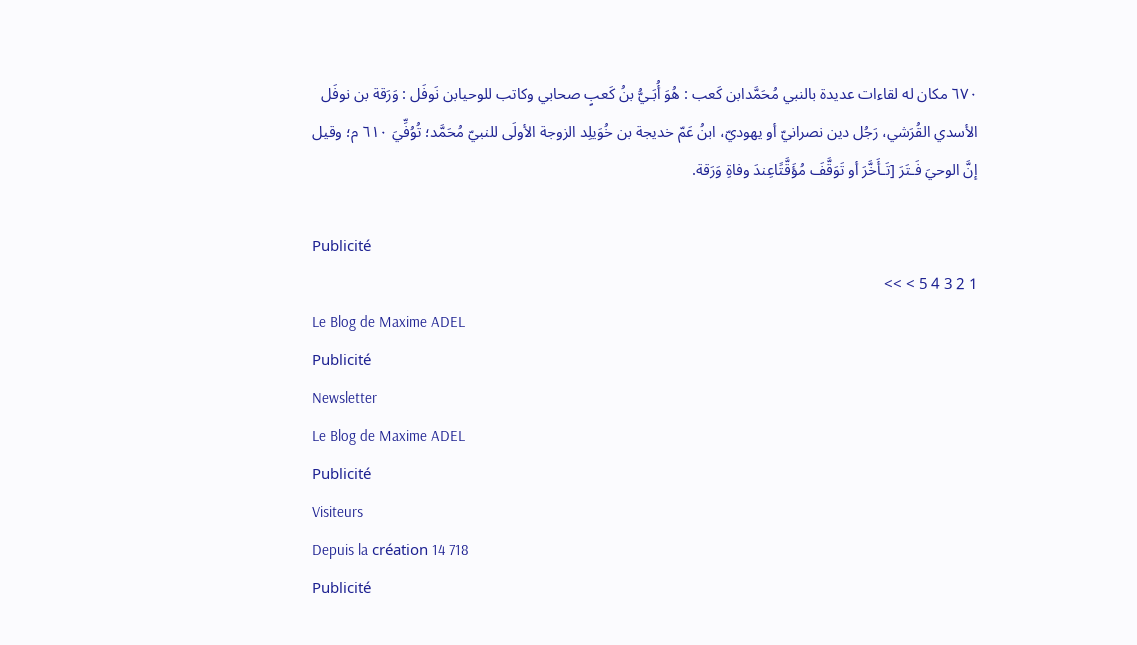٦٧٠ مكان له لقاءات عديدة بالنبي مُحَمَّدابن كَعب : هُوَ أُبَـيُّ بنُ كَعبٍ صحابي وكاتب للوحيابن نَوفَل : وَرَقة بن نوفَل الأسدي القُرَشي، رَجُل دين نصرانيّ أو يهوديّ، ابنُ عَمّ خديجة بن خُوَيلِد الزوجة الأولَى للنبيّ مُحَمَّد؛ تُوُفِّيَ ٦١٠ م؛ وقيل إنَّ الوحيَ فَـتَرَ [تَـأَخَّرَ أو تَوَقَّفَ مُؤَقَّتًاعِندَ وفاةِ وَرَقة.

Publicité
1 2 3 4 5 > >>
Le Blog de Maxime ADEL
Publicité
Newsletter
Le Blog de Maxime ADEL
Publicité
Visiteurs
Depuis la création 14 718
Publicité